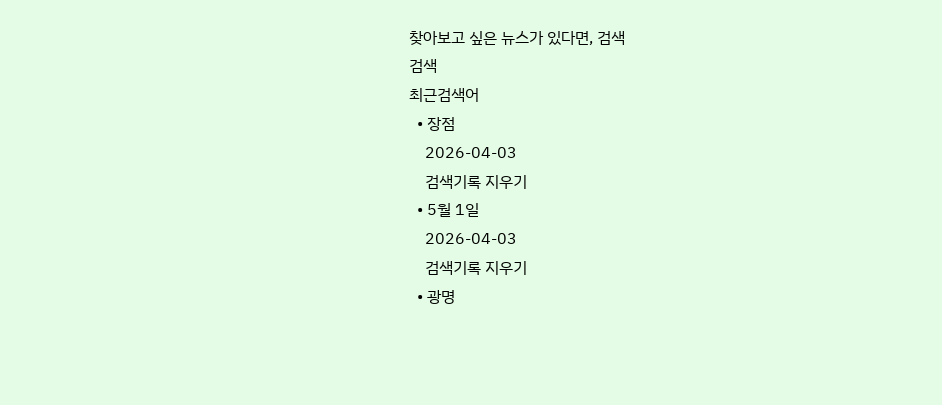찾아보고 싶은 뉴스가 있다면, 검색
검색
최근검색어
  • 장점
    2026-04-03
    검색기록 지우기
  • 5월 1일
    2026-04-03
    검색기록 지우기
  • 광명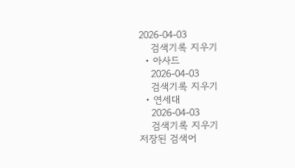2026-04-03
    검색기록 지우기
  • 아사드
    2026-04-03
    검색기록 지우기
  • 연세대
    2026-04-03
    검색기록 지우기
저장된 검색어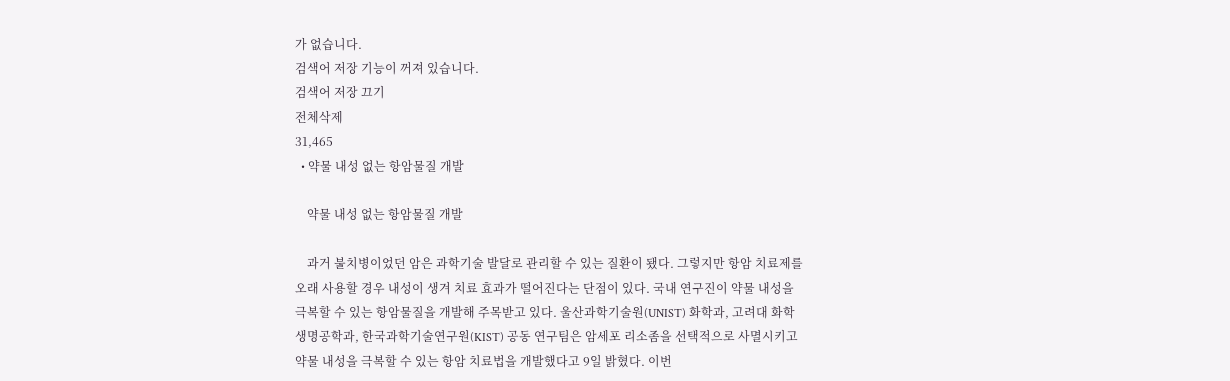가 없습니다.
검색어 저장 기능이 꺼져 있습니다.
검색어 저장 끄기
전체삭제
31,465
  • 약물 내성 없는 항암물질 개발

    약물 내성 없는 항암물질 개발

    과거 불치병이었던 암은 과학기술 발달로 관리할 수 있는 질환이 됐다. 그렇지만 항암 치료제를 오래 사용할 경우 내성이 생겨 치료 효과가 떨어진다는 단점이 있다. 국내 연구진이 약물 내성을 극복할 수 있는 항암물질을 개발해 주목받고 있다. 울산과학기술원(UNIST) 화학과, 고려대 화학생명공학과, 한국과학기술연구원(KIST) 공동 연구팀은 암세포 리소좀을 선택적으로 사멸시키고 약물 내성을 극복할 수 있는 항암 치료법을 개발했다고 9일 밝혔다. 이번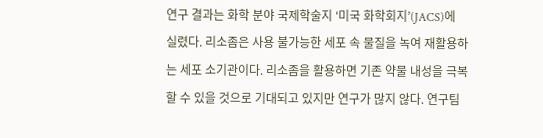연구 결과는 화학 분야 국제학술지 ‘미국 화학회지’(JACS)에 실렸다. 리소좀은 사용 불가능한 세포 속 물질을 녹여 재활용하는 세포 소기관이다. 리소좀을 활용하면 기존 약물 내성을 극복할 수 있을 것으로 기대되고 있지만 연구가 많지 않다. 연구팀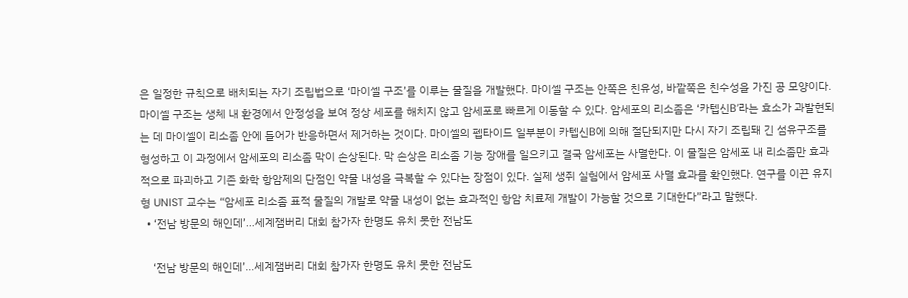은 일정한 규칙으로 배치되는 자기 조립법으로 ‘마이셀 구조’를 이루는 물질을 개발했다. 마이셀 구조는 안쪽은 친유성, 바깥쪽은 친수성을 가진 공 모양이다. 마이셀 구조는 생체 내 환경에서 안정성을 보여 정상 세포를 해치지 않고 암세포로 빠르게 이동할 수 있다. 암세포의 리소좀은 ‘카텝신B’라는 효소가 과발현되는 데 마이셀이 리소좀 안에 들어가 반응하면서 제거하는 것이다. 마이셀의 펩타이드 일부분이 카텝신B에 의해 절단되지만 다시 자기 조립돼 긴 섬유구조를 형성하고 이 과정에서 암세포의 리소좀 막이 손상된다. 막 손상은 리소좀 기능 장애를 일으키고 결국 암세포는 사멸한다. 이 물질은 암세포 내 리소좀만 효과적으로 파괴하고 기존 화학 항암제의 단점인 약물 내성을 극복할 수 있다는 장점이 있다. 실제 생쥐 실험에서 암세포 사멸 효과를 확인했다. 연구를 이끈 유지형 UNIST 교수는 “암세포 리소좀 표적 물질의 개발로 약물 내성이 없는 효과적인 항암 치료제 개발이 가능할 것으로 기대한다”라고 말했다.
  • ‘전남 방문의 해인데’…세계잼버리 대회 참가자 한명도 유치 못한 전남도

    ‘전남 방문의 해인데’…세계잼버리 대회 참가자 한명도 유치 못한 전남도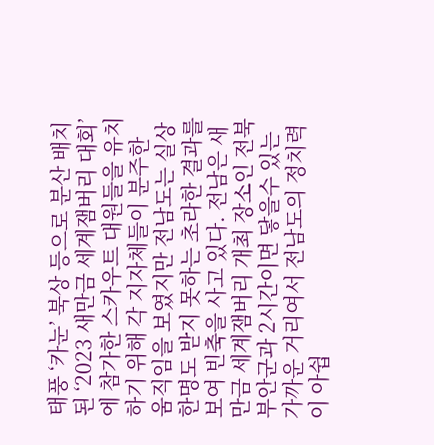태풍 ‘카눈’ 북상 등으로 분산 배치된 ‘2023 새만금 세계잼버리 대회’에 참가한 스카우트 대원들을 유치하기 위해 각 지자체들이 분주한 움직임을 보였지만 전남도는 실상 한명도 받지 못하는 초라한 결과를 보여 빈축을 사고 있다. 전남은 새만금 세계잼버리 개최 장소인 전북 부안군과 2시간이면 닿을수 있는 가까운 거리여서 전남도의 정치력이 아쉽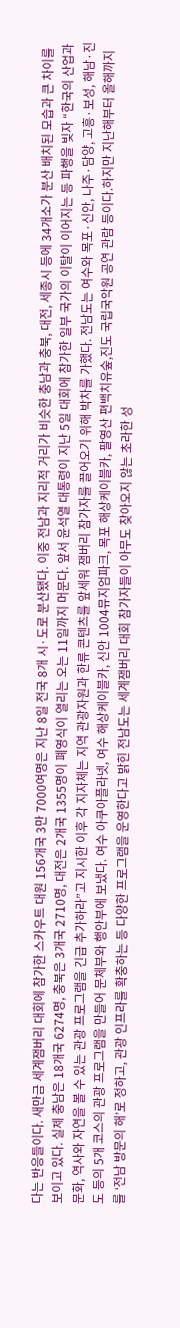다는 반응들이다. 새만금 세계잼버리 대회에 참가한 스카우트 대원 156개국 3만 7000여명은 지난 8일 전국 8개 시·도로 분산됐다. 이중 전남과 지리적 거리가 비슷한 충남과 충북, 대전, 세종시 등에 34개소가 분산 배치된 모습과 큰 차이를 보이고 있다. 실제 충남은 18개국 6274명, 충북은 3개국 2710명, 대전은 2개국 1355명이 폐영식이 열리는 오는 11일까지 머문다. 앞서 윤석열 대통령이 지난 5일 대회에 참가한 일부 국가의 이탈이 이어지는 등 파행을 빚자 “한국의 산업과 문화, 역사와 자연을 볼 수 있는 관광 프로그램을 긴급 추가하라”고 지시한 이후 각 지자체는 지역 관광자원과 한류 콘텐츠를 앞세워 잼버리 참가자를 끌어오기 위해 박차를 가했다. 전남도는 여수와 목포·신안, 나주·담양, 고흥·보성, 해남·진도 등의 5개 코스의 관광 프로그램을 만들어 문체부와 행안부에 보냈다. 여수 아쿠아플라넷, 여수 해상케이블카, 신안 1004뮤지엄파크, 목포 해상케이블카, 팔영산 편백치유숲,진도 국립국악원 공연 관람 등이다.하지만 지난해부터 올해까지를 ‘전남 방문의 해’로 정하고, 관광 인프라를 확충하는 등 다양한 프로그램을 운영한다고 밝힌 전남도는 세계잼버리 대회 참가자들이 아무도 찾아오지 않는 초라한 성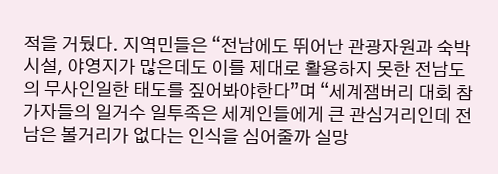적을 거뒀다. 지역민들은 “전남에도 뛰어난 관광자원과 숙박 시설, 야영지가 많은데도 이를 제대로 활용하지 못한 전남도의 무사인일한 태도를 짚어봐야한다”며 “세계잼버리 대회 참가자들의 일거수 일투족은 세계인들에게 큰 관심거리인데 전남은 볼거리가 없다는 인식을 심어줄까 실망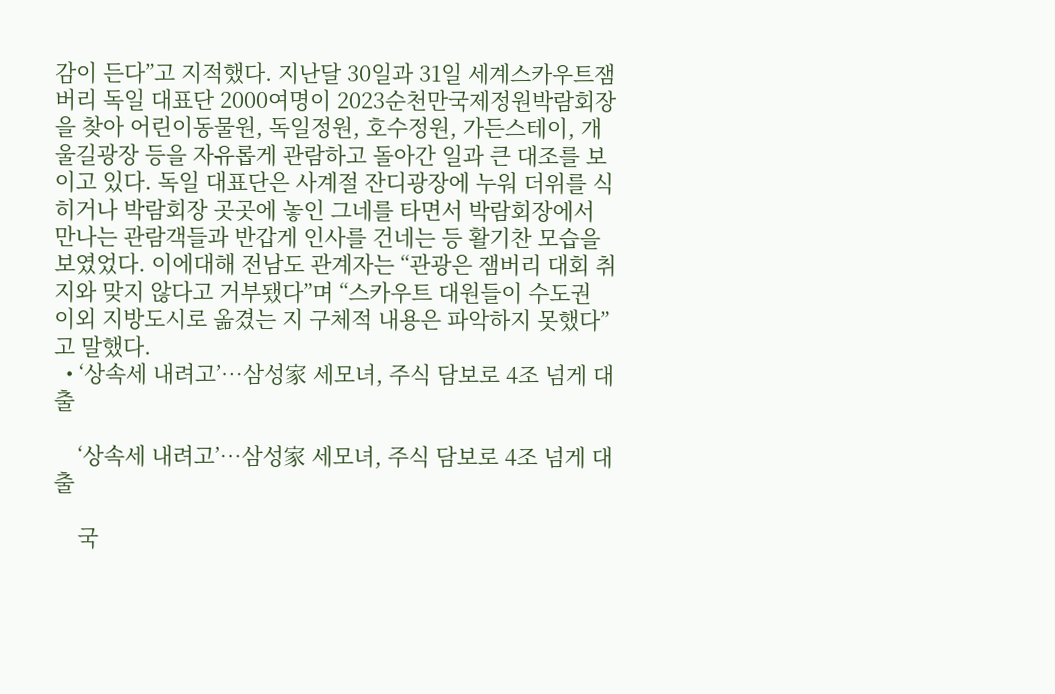감이 든다”고 지적했다. 지난달 30일과 31일 세계스카우트잼버리 독일 대표단 2000여명이 2023순천만국제정원박람회장을 찾아 어린이동물원, 독일정원, 호수정원, 가든스테이, 개울길광장 등을 자유롭게 관람하고 돌아간 일과 큰 대조를 보이고 있다. 독일 대표단은 사계절 잔디광장에 누워 더위를 식히거나 박람회장 곳곳에 놓인 그네를 타면서 박람회장에서 만나는 관람객들과 반갑게 인사를 건네는 등 활기찬 모습을 보였었다. 이에대해 전남도 관계자는 “관광은 잼버리 대회 취지와 맞지 않다고 거부됐다”며 “스카우트 대원들이 수도권 이외 지방도시로 옮겼는 지 구체적 내용은 파악하지 못했다”고 말했다.
  • ‘상속세 내려고’…삼성家 세모녀, 주식 담보로 4조 넘게 대출

    ‘상속세 내려고’…삼성家 세모녀, 주식 담보로 4조 넘게 대출

    국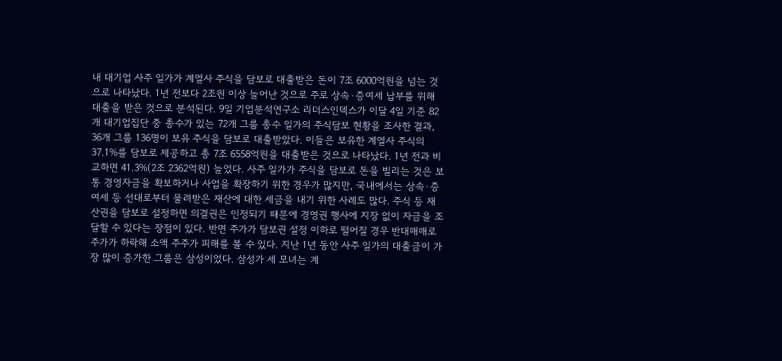내 대기업 사주 일가가 계열사 주식을 담보로 대출받은 돈이 7조 6000억원을 넘는 것으로 나타났다. 1년 전보다 2조원 이상 늘어난 것으로 주로 상속·증여세 납부를 위해 대출을 받은 것으로 분석된다. 9일 기업분석연구소 리더스인덱스가 이달 4일 기준 82개 대기업집단 중 총수가 있는 72개 그룹 총수 일가의 주식담보 현황을 조사한 결과, 36개 그룹 136명이 보유 주식을 담보로 대출받았다. 이들은 보유한 계열사 주식의 37.1%를 담보로 제공하고 총 7조 6558억원을 대출받은 것으로 나타났다. 1년 전과 비교하면 41.3%(2조 2362억원) 늘었다. 사주 일가가 주식을 담보로 돈을 빌리는 것은 보통 경영자금을 확보하거나 사업을 확장하기 위한 경우가 많지만, 국내에서는 상속·증여세 등 선대로부터 물려받은 재산에 대한 세금을 내기 위한 사례도 많다. 주식 등 재산권을 담보로 설정하면 의결권은 인정되기 때문에 경영권 행사에 지장 없이 자금을 조달할 수 있다는 장점이 있다. 반면 주가가 담보권 설정 이하로 떨어질 경우 반대매매로 주가가 하락해 소액 주주가 피해를 볼 수 있다. 지난 1년 동안 사주 일가의 대출금이 가장 많이 증가한 그룹은 삼성이었다. 삼성가 세 모녀는 계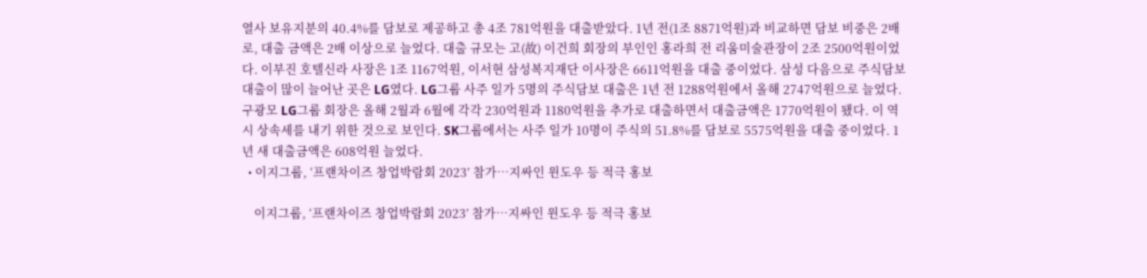열사 보유지분의 40.4%를 담보로 제공하고 총 4조 781억원을 대출받았다. 1년 전(1조 8871억원)과 비교하면 담보 비중은 2배로, 대출 금액은 2배 이상으로 늘었다. 대출 규모는 고(故) 이건희 회장의 부인인 홍라희 전 리움미술관장이 2조 2500억원이었다. 이부진 호텔신라 사장은 1조 1167억원, 이서현 삼성복지재단 이사장은 6611억원을 대출 중이었다. 삼성 다음으로 주식담보 대출이 많이 늘어난 곳은 LG였다. LG그룹 사주 일가 5명의 주식담보 대출은 1년 전 1288억원에서 올해 2747억원으로 늘었다. 구광모 LG그룹 회장은 올해 2월과 6월에 각각 230억원과 1180억원을 추가로 대출하면서 대출금액은 1770억원이 됐다. 이 역시 상속세를 내기 위한 것으로 보인다. SK그룹에서는 사주 일가 10명이 주식의 51.8%를 담보로 5575억원을 대출 중이었다. 1년 새 대출금액은 608억원 늘었다.
  • 이지그룹, ‘프랜차이즈 창업박람회 2023’ 참가…지싸인 윈도우 등 적극 홍보

    이지그룹, ‘프랜차이즈 창업박람회 2023’ 참가…지싸인 윈도우 등 적극 홍보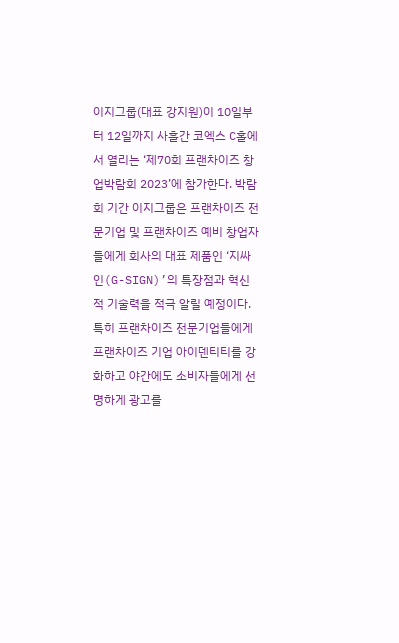이지그룹(대표 강지원)이 10일부터 12일까지 사흘간 코엑스 C홀에서 열리는 ‘제70회 프랜차이즈 창업박람회 2023’에 참가한다. 박람회 기간 이지그룹은 프랜차이즈 전문기업 및 프랜차이즈 예비 창업자들에게 회사의 대표 제품인 ‘지싸인(G-SIGN)’의 특장점과 혁신적 기술력을 적극 알릴 예정이다. 특히 프랜차이즈 전문기업들에게 프랜차이즈 기업 아이덴티티를 강화하고 야간에도 소비자들에게 선명하게 광고를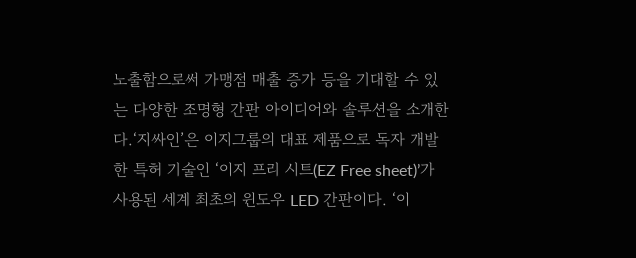노출함으로써 가맹점 매출 증가 등을 기대할 수 있는 다양한 조명형 간판 아이디어와 솔루션을 소개한다.‘지싸인’은 이지그룹의 대표 제품으로 독자 개발한 특허 기술인 ‘이지 프리 시트(EZ Free sheet)’가 사용된 세계 최초의 윈도우 LED 간판이다. ‘이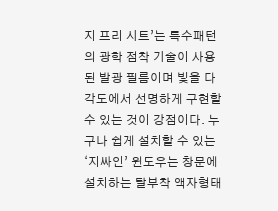지 프리 시트’는 특수패턴의 광학 점착 기술이 사용된 발광 필름이며 빛을 다각도에서 선명하게 구현할 수 있는 것이 강점이다. 누구나 쉽게 설치할 수 있는 ‘지싸인’ 윈도우는 창문에 설치하는 탈부착 액자형태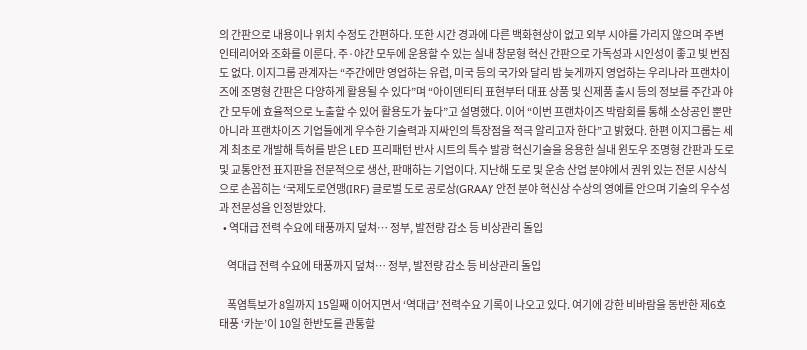의 간판으로 내용이나 위치 수정도 간편하다. 또한 시간 경과에 다른 백화현상이 없고 외부 시야를 가리지 않으며 주변 인테리어와 조화를 이룬다. 주·야간 모두에 운용할 수 있는 실내 창문형 혁신 간판으로 가독성과 시인성이 좋고 빛 번짐도 없다. 이지그룹 관계자는 “주간에만 영업하는 유럽, 미국 등의 국가와 달리 밤 늦게까지 영업하는 우리나라 프랜차이즈에 조명형 간판은 다양하게 활용될 수 있다”며 “아이덴티티 표현부터 대표 상품 및 신제품 출시 등의 정보를 주간과 야간 모두에 효율적으로 노출할 수 있어 활용도가 높다”고 설명했다. 이어 “이번 프랜차이즈 박람회를 통해 소상공인 뿐만 아니라 프랜차이즈 기업들에게 우수한 기술력과 지싸인의 특장점을 적극 알리고자 한다”고 밝혔다. 한편 이지그룹는 세계 최초로 개발해 특허를 받은 LED 프리패턴 반사 시트의 특수 발광 혁신기술을 응용한 실내 윈도우 조명형 간판과 도로 및 교통안전 표지판을 전문적으로 생산, 판매하는 기업이다. 지난해 도로 및 운송 산업 분야에서 권위 있는 전문 시상식으로 손꼽히는 ‘국제도로연맹(IRF) 글로벌 도로 공로상(GRAA)’ 안전 분야 혁신상 수상의 영예를 안으며 기술의 우수성과 전문성을 인정받았다.
  • 역대급 전력 수요에 태풍까지 덮쳐… 정부, 발전량 감소 등 비상관리 돌입

    역대급 전력 수요에 태풍까지 덮쳐… 정부, 발전량 감소 등 비상관리 돌입

    폭염특보가 8일까지 15일째 이어지면서 ‘역대급’ 전력수요 기록이 나오고 있다. 여기에 강한 비바람을 동반한 제6호 태풍 ‘카눈’이 10일 한반도를 관통할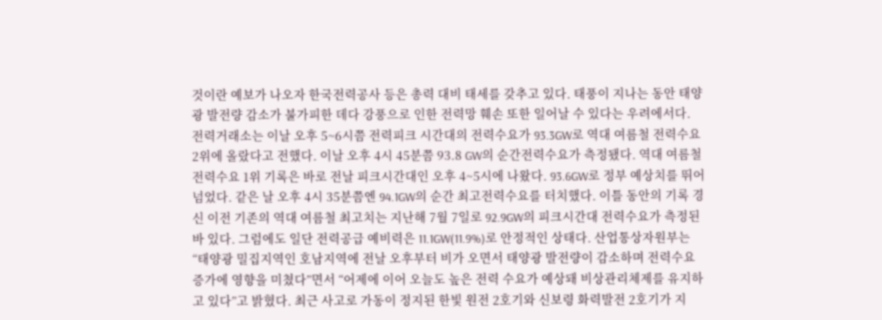것이란 예보가 나오자 한국전력공사 등은 총력 대비 태세를 갖추고 있다. 태풍이 지나는 동안 태양광 발전량 감소가 불가피한 데다 강풍으로 인한 전력망 훼손 또한 일어날 수 있다는 우려에서다. 전력거래소는 이날 오후 5~6시쯤 전력피크 시간대의 전력수요가 93.3GW로 역대 여름철 전력수요 2위에 올랐다고 전했다. 이날 오후 4시 45분쯤 93.8 GW의 순간전력수요가 측정됐다. 역대 여름철 전력수요 1위 기록은 바로 전날 피크시간대인 오후 4~5시에 나왔다. 93.6GW로 정부 예상치를 뛰어넘었다. 같은 날 오후 4시 35분쯤엔 94.1GW의 순간 최고전력수요를 터치했다. 이틀 동안의 기록 경신 이전 기존의 역대 여름철 최고치는 지난해 7월 7일로 92.9GW의 피크시간대 전력수요가 측정된 바 있다. 그럼에도 일단 전력공급 예비력은 11.1GW(11.9%)로 안정적인 상태다. 산업통상자원부는 “태양광 밀집지역인 호남지역에 전날 오후부터 비가 오면서 태양광 발전량이 감소하며 전력수요 증가에 영향을 미쳤다”면서 “어제에 이어 오늘도 높은 전력 수요가 예상돼 비상관리체제를 유지하고 있다”고 밝혔다. 최근 사고로 가동이 정지된 한빛 원전 2호기와 신보령 화력발전 2호기가 지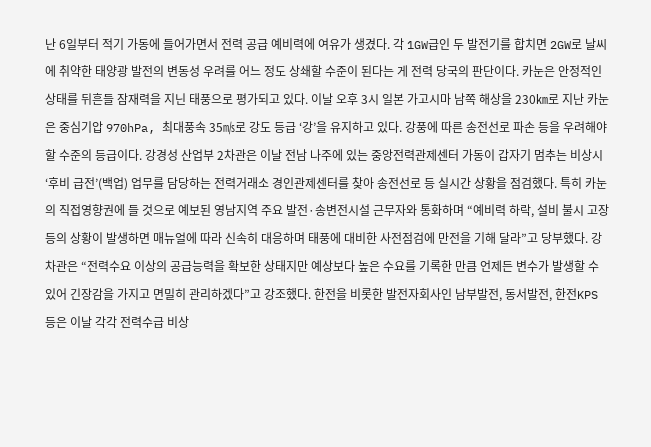난 6일부터 적기 가동에 들어가면서 전력 공급 예비력에 여유가 생겼다. 각 1GW급인 두 발전기를 합치면 2GW로 날씨에 취약한 태양광 발전의 변동성 우려를 어느 정도 상쇄할 수준이 된다는 게 전력 당국의 판단이다. 카눈은 안정적인 상태를 뒤흔들 잠재력을 지닌 태풍으로 평가되고 있다. 이날 오후 3시 일본 가고시마 남쪽 해상을 230㎞로 지난 카눈은 중심기압 970hPa, 최대풍속 35㎧로 강도 등급 ‘강’을 유지하고 있다. 강풍에 따른 송전선로 파손 등을 우려해야 할 수준의 등급이다. 강경성 산업부 2차관은 이날 전남 나주에 있는 중앙전력관제센터 가동이 갑자기 멈추는 비상시 ‘후비 급전’(백업) 업무를 담당하는 전력거래소 경인관제센터를 찾아 송전선로 등 실시간 상황을 점검했다. 특히 카눈의 직접영향권에 들 것으로 예보된 영남지역 주요 발전·송변전시설 근무자와 통화하며 “예비력 하락, 설비 불시 고장 등의 상황이 발생하면 매뉴얼에 따라 신속히 대응하며 태풍에 대비한 사전점검에 만전을 기해 달라”고 당부했다. 강 차관은 “전력수요 이상의 공급능력을 확보한 상태지만 예상보다 높은 수요를 기록한 만큼 언제든 변수가 발생할 수 있어 긴장감을 가지고 면밀히 관리하겠다”고 강조했다. 한전을 비롯한 발전자회사인 남부발전, 동서발전, 한전KPS 등은 이날 각각 전력수급 비상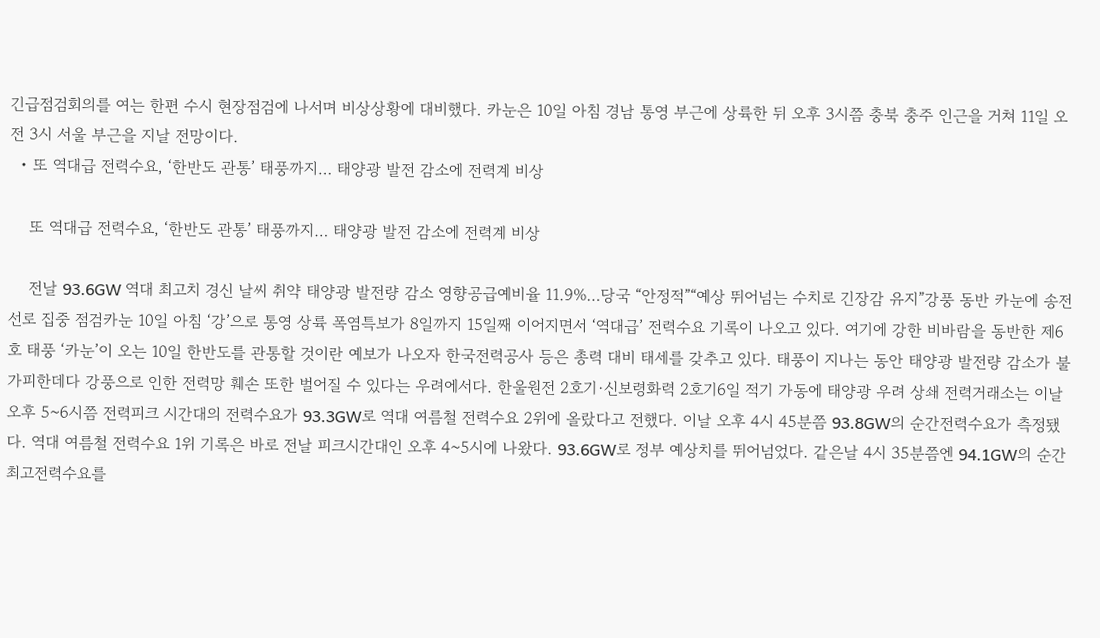긴급점검회의를 여는 한편 수시 현장점검에 나서며 비상상황에 대비했다. 카눈은 10일 아침 경남 통영 부근에 상륙한 뒤 오후 3시쯤 충북 충주 인근을 거쳐 11일 오전 3시 서울 부근을 지날 전망이다.
  • 또 역대급 전력수요, ‘한반도 관통’ 태풍까지… 태양광 발전 감소에 전력계 비상

    또 역대급 전력수요, ‘한반도 관통’ 태풍까지… 태양광 발전 감소에 전력계 비상

    전날 93.6GW 역대 최고치 경신 날씨 취약 태양광 발전량 감소 영향공급예비율 11.9%…당국 “안정적”“예상 뛰어넘는 수치로 긴장감 유지”강풍 동반 카눈에 송전선로 집중 점검카눈 10일 아침 ‘강’으로 통영 상륙 폭염특보가 8일까지 15일째 이어지면서 ‘역대급’ 전력수요 기록이 나오고 있다. 여기에 강한 비바람을 동반한 제6호 태풍 ‘카눈’이 오는 10일 한반도를 관통할 것이란 예보가 나오자 한국전력공사 등은 총력 대비 태세를 갖추고 있다. 태풍이 지나는 동안 태양광 발전량 감소가 불가피한데다 강풍으로 인한 전력망 훼손 또한 벌어질 수 있다는 우려에서다. 한울원전 2호기·신보령화력 2호기6일 적기 가동에 태양광 우려 상쇄 전력거래소는 이날 오후 5~6시쯤 전력피크 시간대의 전력수요가 93.3GW로 역대 여름철 전력수요 2위에 올랐다고 전했다. 이날 오후 4시 45분쯤 93.8GW의 순간전력수요가 측정됐다. 역대 여름철 전력수요 1위 기록은 바로 전날 피크시간대인 오후 4~5시에 나왔다. 93.6GW로 정부 예상치를 뛰어넘었다. 같은날 4시 35분쯤엔 94.1GW의 순간 최고전력수요를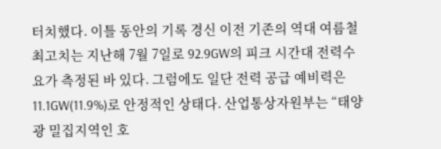터치했다. 이틀 동안의 기록 경신 이전 기존의 역대 여름철 최고치는 지난해 7월 7일로 92.9GW의 피크 시간대 전력수요가 측정된 바 있다. 그럼에도 일단 전력 공급 예비력은 11.1GW(11.9%)로 안정적인 상태다. 산업통상자원부는 “태양광 밀집지역인 호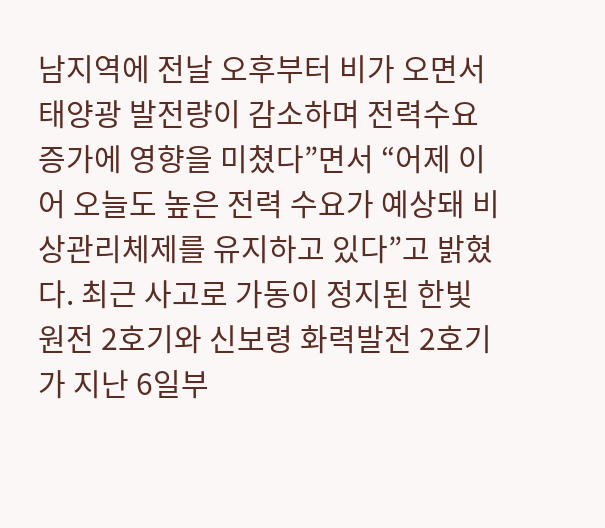남지역에 전날 오후부터 비가 오면서 태양광 발전량이 감소하며 전력수요 증가에 영향을 미쳤다”면서 “어제 이어 오늘도 높은 전력 수요가 예상돼 비상관리체제를 유지하고 있다”고 밝혔다. 최근 사고로 가동이 정지된 한빛 원전 2호기와 신보령 화력발전 2호기가 지난 6일부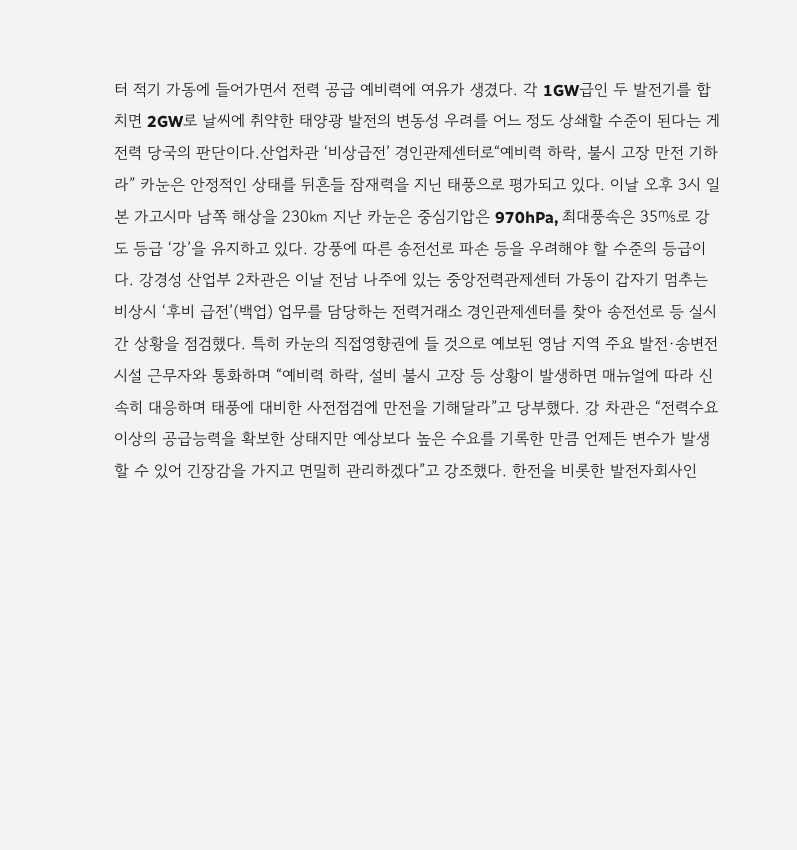터 적기 가동에 들어가면서 전력 공급 예비력에 여유가 생겼다. 각 1GW급인 두 발전기를 합치면 2GW로 날씨에 취약한 태양광 발전의 변동성 우려를 어느 정도 상쇄할 수준이 된다는 게 전력 당국의 판단이다.산업차관 ‘비상급전’ 경인관제센터로“예비력 하락, 불시 고장 만전 기하라” 카눈은 안정적인 상태를 뒤흔들 잠재력을 지닌 태풍으로 평가되고 있다. 이날 오후 3시 일본 가고시마 남쪽 해상을 230㎞ 지난 카눈은 중심기압은 970hPa, 최대풍속은 35㎧로 강도 등급 ‘강’을 유지하고 있다. 강풍에 따른 송전선로 파손 등을 우려해야 할 수준의 등급이다. 강경성 산업부 2차관은 이날 전남 나주에 있는 중앙전력관제센터 가동이 갑자기 멈추는 비상시 ‘후비 급전’(백업) 업무를 담당하는 전력거래소 경인관제센터를 찾아 송전선로 등 실시간 상황을 점검했다. 특히 카눈의 직접영향권에 들 것으로 예보된 영남 지역 주요 발전·송변전시설 근무자와 통화하며 “예비력 하락, 설비 불시 고장 등 상황이 발생하면 매뉴얼에 따라 신속히 대응하며 태풍에 대비한 사전점검에 만전을 기해달라”고 당부했다. 강 차관은 “전력수요 이상의 공급능력을 확보한 상태지만 예상보다 높은 수요를 기록한 만큼 언제든 변수가 발생할 수 있어 긴장감을 가지고 면밀히 관리하겠다”고 강조했다. 한전을 비롯한 발전자회사인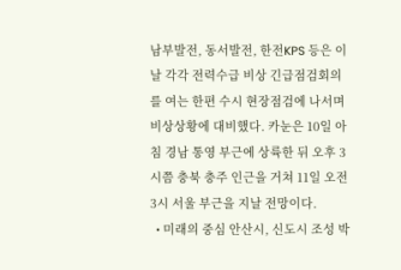남부발전, 동서발전, 한전KPS 등은 이날 각각 전력수급 비상 긴급점검회의를 여는 한편 수시 현장점검에 나서며 비상상황에 대비했다. 카눈은 10일 아침 경남 통영 부근에 상륙한 뒤 오후 3시쯤 충북 충주 인근을 거쳐 11일 오전 3시 서울 부근을 지날 전망이다.
  • 미래의 중심 안산시, 신도시 조성 박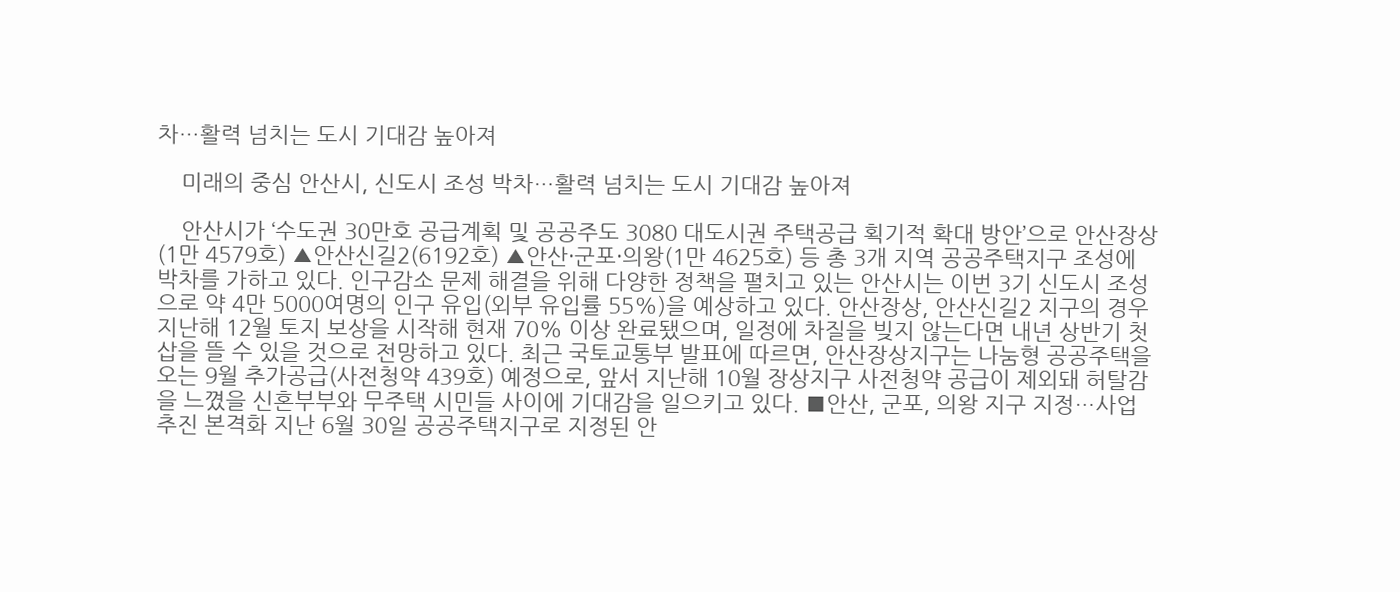차…활력 넘치는 도시 기대감 높아져

    미래의 중심 안산시, 신도시 조성 박차…활력 넘치는 도시 기대감 높아져

    안산시가 ‘수도권 30만호 공급계획 및 공공주도 3080 대도시권 주택공급 획기적 확대 방안’으로 안산장상(1만 4579호) ▲안산신길2(6192호) ▲안산·군포·의왕(1만 4625호) 등 총 3개 지역 공공주택지구 조성에 박차를 가하고 있다. 인구감소 문제 해결을 위해 다양한 정책을 펼치고 있는 안산시는 이번 3기 신도시 조성으로 약 4만 5000여명의 인구 유입(외부 유입률 55%)을 예상하고 있다. 안산장상, 안산신길2 지구의 경우 지난해 12월 토지 보상을 시작해 현재 70% 이상 완료됐으며, 일정에 차질을 빚지 않는다면 내년 상반기 첫 삽을 뜰 수 있을 것으로 전망하고 있다. 최근 국토교통부 발표에 따르면, 안산장상지구는 나눔형 공공주택을 오는 9월 추가공급(사전청약 439호) 예정으로, 앞서 지난해 10월 장상지구 사전청약 공급이 제외돼 허탈감을 느꼈을 신혼부부와 무주택 시민들 사이에 기대감을 일으키고 있다. ■안산, 군포, 의왕 지구 지정…사업 추진 본격화 지난 6월 30일 공공주택지구로 지정된 안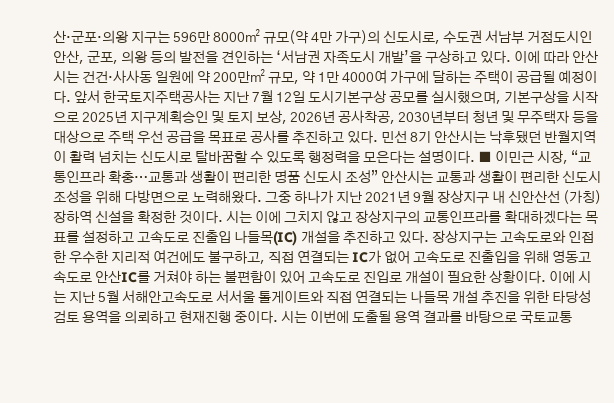산·군포·의왕 지구는 596만 8000㎡ 규모(약 4만 가구)의 신도시로, 수도권 서남부 거점도시인 안산, 군포, 의왕 등의 발전을 견인하는 ‘서남권 자족도시 개발’을 구상하고 있다. 이에 따라 안산시는 건건·사사동 일원에 약 200만㎡ 규모, 약 1만 4000여 가구에 달하는 주택이 공급될 예정이다. 앞서 한국토지주택공사는 지난 7월 12일 도시기본구상 공모를 실시했으며, 기본구상을 시작으로 2025년 지구계획승인 및 토지 보상, 2026년 공사착공, 2030년부터 청년 및 무주택자 등을 대상으로 주택 우선 공급을 목표로 공사를 추진하고 있다. 민선 8기 안산시는 낙후됐던 반월지역이 활력 넘치는 신도시로 탈바꿈할 수 있도록 행정력을 모은다는 설명이다. ■ 이민근 시장, “교통인프라 확충…교통과 생활이 편리한 명품 신도시 조성” 안산시는 교통과 생활이 편리한 신도시 조성을 위해 다방면으로 노력해왔다. 그중 하나가 지난 2021년 9월 장상지구 내 신안산선 (가칭)장하역 신설을 확정한 것이다. 시는 이에 그치지 않고 장상지구의 교통인프라를 확대하겠다는 목표를 설정하고 고속도로 진출입 나들목(IC) 개설을 추진하고 있다. 장상지구는 고속도로와 인접한 우수한 지리적 여건에도 불구하고, 직접 연결되는 IC가 없어 고속도로 진출입을 위해 영동고속도로 안산IC를 거쳐야 하는 불편함이 있어 고속도로 진입로 개설이 필요한 상황이다. 이에 시는 지난 5월 서해안고속도로 서서울 톨게이트와 직접 연결되는 나들목 개설 추진을 위한 타당성 검토 용역을 의뢰하고 현재진행 중이다. 시는 이번에 도출될 용역 결과를 바탕으로 국토교통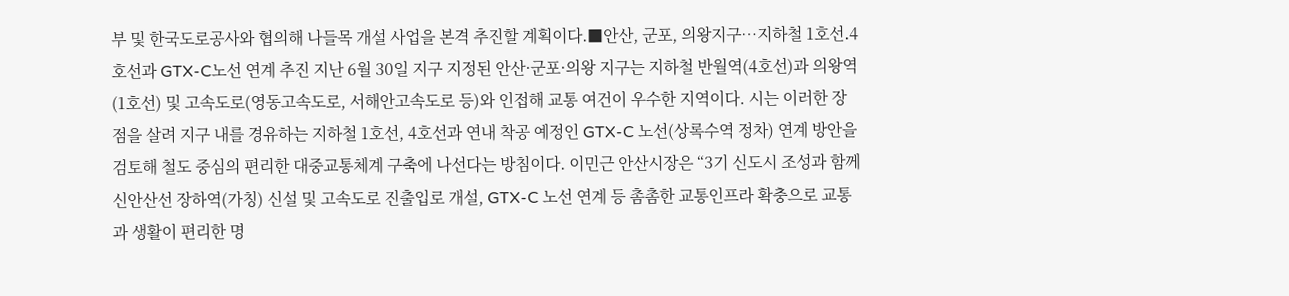부 및 한국도로공사와 협의해 나들목 개설 사업을 본격 추진할 계획이다.■안산, 군포, 의왕지구…지하철 1호선․4호선과 GTX-C노선 연계 추진 지난 6월 30일 지구 지정된 안산·군포·의왕 지구는 지하철 반월역(4호선)과 의왕역(1호선) 및 고속도로(영동고속도로, 서해안고속도로 등)와 인접해 교통 여건이 우수한 지역이다. 시는 이러한 장점을 살려 지구 내를 경유하는 지하철 1호선, 4호선과 연내 착공 예정인 GTX-C 노선(상록수역 정차) 연계 방안을 검토해 철도 중심의 편리한 대중교통체계 구축에 나선다는 방침이다. 이민근 안산시장은 “3기 신도시 조성과 함께 신안산선 장하역(가칭) 신설 및 고속도로 진출입로 개설, GTX-C 노선 연계 등 촘촘한 교통인프라 확충으로 교통과 생활이 편리한 명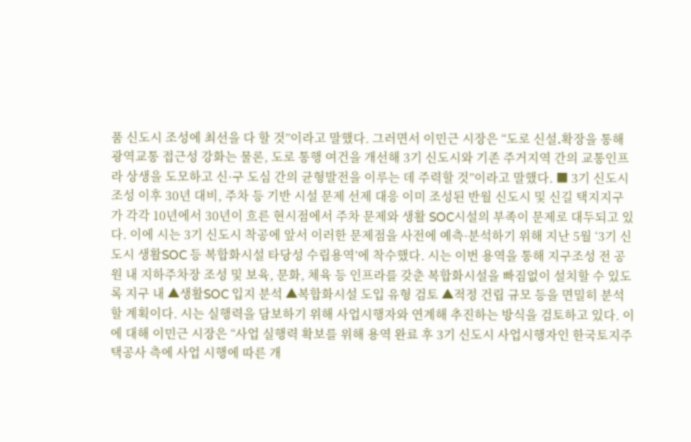품 신도시 조성에 최선을 다 할 것”이라고 말했다. 그러면서 이민근 시장은 “도로 신설․확장을 통해 광역교통 접근성 강화는 물론, 도로 통행 여건을 개선해 3기 신도시와 기존 주거지역 간의 교통인프라 상생을 도모하고 신·구 도심 간의 균형발전을 이루는 데 주력할 것”이라고 말했다. ■ 3기 신도시 조성 이후 30년 대비, 주차 등 기반 시설 문제 선제 대응 이미 조성된 반월 신도시 및 신길 택지지구가 각각 10년에서 30년이 흐른 현시점에서 주차 문제와 생활 SOC시설의 부족이 문제로 대두되고 있다. 이에 시는 3기 신도시 착공에 앞서 이러한 문제점을 사전에 예측·분석하기 위해 지난 5월 ‘3기 신도시 생활SOC 등 복합화시설 타당성 수립용역’에 착수했다. 시는 이번 용역을 통해 지구조성 전 공원 내 지하주차장 조성 및 보육, 문화, 체육 등 인프라를 갖춘 복합화시설을 빠짐없이 설치할 수 있도록 지구 내 ▲생활SOC 입지 분석 ▲복합화시설 도입 유형 검토 ▲적정 건립 규모 등을 면밀히 분석할 계획이다. 시는 실행력을 담보하기 위해 사업시행자와 연계해 추진하는 방식을 검토하고 있다. 이에 대해 이민근 시장은 “사업 실행력 확보를 위해 용역 완료 후 3기 신도시 사업시행자인 한국토지주택공사 측에 사업 시행에 따른 개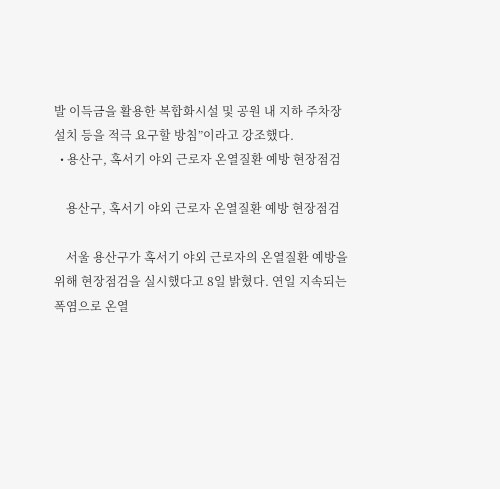발 이득금을 활용한 복합화시설 및 공원 내 지하 주차장 설치 등을 적극 요구할 방침”이라고 강조했다.
  • 용산구, 혹서기 야외 근로자 온열질환 예방 현장점검

    용산구, 혹서기 야외 근로자 온열질환 예방 현장점검

    서울 용산구가 혹서기 야외 근로자의 온열질환 예방을 위해 현장점검을 실시했다고 8일 밝혔다. 연일 지속되는 폭염으로 온열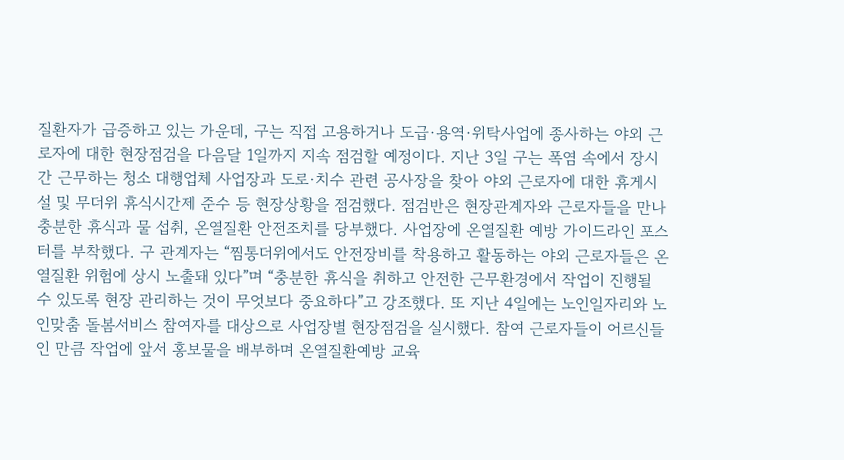질환자가 급증하고 있는 가운데, 구는 직접 고용하거나 도급·용역·위탁사업에 종사하는 야외 근로자에 대한 현장점검을 다음달 1일까지 지속 점검할 예정이다. 지난 3일 구는 폭염 속에서 장시간 근무하는 청소 대행업체 사업장과 도로·치수 관련 공사장을 찾아 야외 근로자에 대한 휴게시설 및 무더위 휴식시간제 준수 등 현장상황을 점검했다. 점검반은 현장관계자와 근로자들을 만나 충분한 휴식과 물 섭취, 온열질환 안전조치를 당부했다. 사업장에 온열질환 예방 가이드라인 포스터를 부착했다. 구 관계자는 “찜통더위에서도 안전장비를 착용하고 활동하는 야외 근로자들은 온열질환 위험에 상시 노출돼 있다”며 “충분한 휴식을 취하고 안전한 근무환경에서 작업이 진행될 수 있도록 현장 관리하는 것이 무엇보다 중요하다”고 강조했다. 또 지난 4일에는 노인일자리와 노인맞춤 돌봄서비스 참여자를 대상으로 사업장별 현장점검을 실시했다. 참여 근로자들이 어르신들인 만큼 작업에 앞서 홍보물을 배부하며 온열질환예방 교육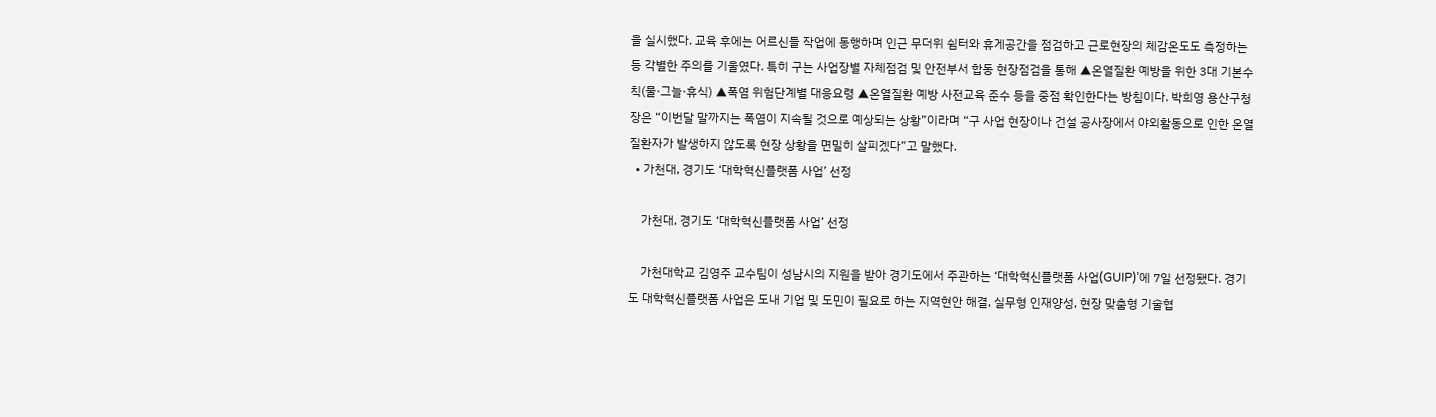을 실시했다. 교육 후에는 어르신들 작업에 동행하며 인근 무더위 쉼터와 휴게공간을 점검하고 근로현장의 체감온도도 측정하는 등 각별한 주의를 기울였다. 특히 구는 사업장별 자체점검 및 안전부서 합동 현장점검을 통해 ▲온열질환 예방을 위한 3대 기본수칙(물·그늘·휴식) ▲폭염 위험단계별 대응요령 ▲온열질환 예방 사전교육 준수 등을 중점 확인한다는 방침이다. 박희영 용산구청장은 “이번달 말까지는 폭염이 지속될 것으로 예상되는 상황”이라며 “구 사업 현장이나 건설 공사장에서 야외활동으로 인한 온열질환자가 발생하지 않도록 현장 상황을 면밀히 살피겠다”고 말했다.
  • 가천대, 경기도 ‘대학혁신플랫폼 사업’ 선정

    가천대, 경기도 ‘대학혁신플랫폼 사업’ 선정

    가천대학교 김영주 교수팀이 성남시의 지원을 받아 경기도에서 주관하는 ‘대학혁신플랫폼 사업(GUIP)’에 7일 선정됐다. 경기도 대학혁신플랫폼 사업은 도내 기업 및 도민이 필요로 하는 지역현안 해결, 실무형 인재양성, 현장 맞춤형 기술협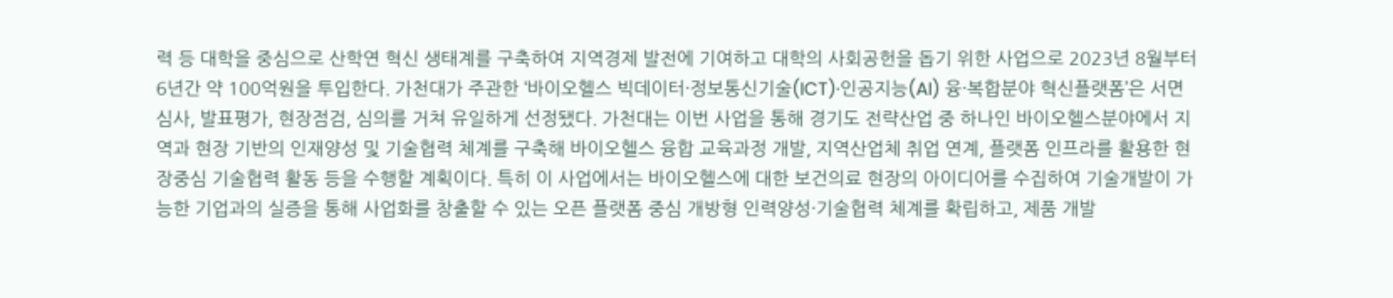력 등 대학을 중심으로 산학연 혁신 생태계를 구축하여 지역경제 발전에 기여하고 대학의 사회공헌을 돕기 위한 사업으로 2023년 8월부터 6년간 약 100억원을 투입한다. 가천대가 주관한 ‘바이오헬스 빅데이터·정보통신기술(ICT)·인공지능(AI) 융·복합분야 혁신플랫폼’은 서면심사, 발표평가, 현장점검, 심의를 거쳐 유일하게 선정됐다. 가천대는 이번 사업을 통해 경기도 전략산업 중 하나인 바이오헬스분야에서 지역과 현장 기반의 인재양성 및 기술협력 체계를 구축해 바이오헬스 융합 교육과정 개발, 지역산업체 취업 연계, 플랫폼 인프라를 활용한 현장중심 기술협력 활동 등을 수행할 계획이다. 특히 이 사업에서는 바이오헬스에 대한 보건의료 현장의 아이디어를 수집하여 기술개발이 가능한 기업과의 실증을 통해 사업화를 창출할 수 있는 오픈 플랫폼 중심 개방형 인력양성·기술협력 체계를 확립하고, 제품 개발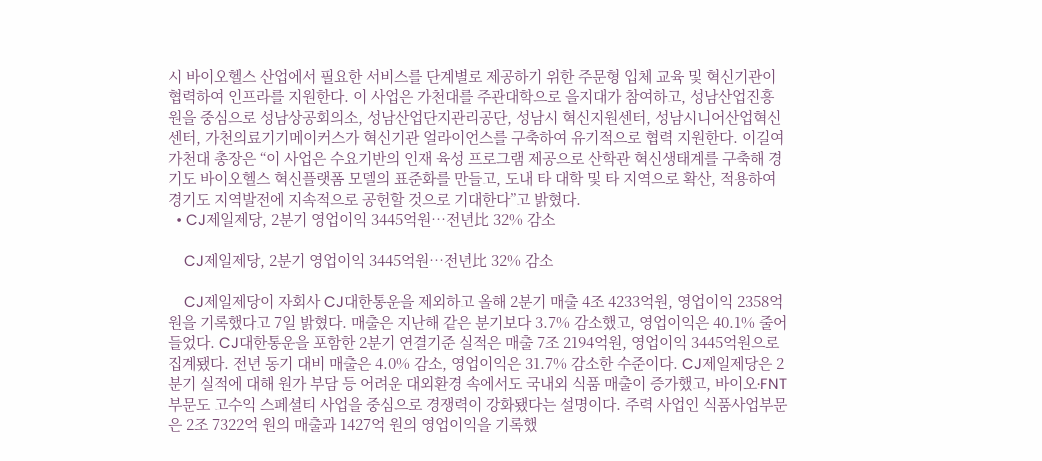시 바이오헬스 산업에서 필요한 서비스를 단계별로 제공하기 위한 주문형 입체 교육 및 혁신기관이 협력하여 인프라를 지원한다. 이 사업은 가천대를 주관대학으로 을지대가 참여하고, 성남산업진흥원을 중심으로 성남상공회의소, 성남산업단지관리공단, 성남시 혁신지원센터, 성남시니어산업혁신센터, 가천의료기기메이커스가 혁신기관 얼라이언스를 구축하여 유기적으로 협력 지원한다. 이길여 가천대 총장은 “이 사업은 수요기반의 인재 육성 프로그램 제공으로 산학관 혁신생태계를 구축해 경기도 바이오헬스 혁신플랫폼 모델의 표준화를 만들고, 도내 타 대학 및 타 지역으로 확산, 적용하여 경기도 지역발전에 지속적으로 공헌할 것으로 기대한다”고 밝혔다.
  • CJ제일제당, 2분기 영업이익 3445억원…전년比 32% 감소

    CJ제일제당, 2분기 영업이익 3445억원…전년比 32% 감소

    CJ제일제당이 자회사 CJ대한통운을 제외하고 올해 2분기 매출 4조 4233억원, 영업이익 2358억원을 기록했다고 7일 밝혔다. 매출은 지난해 같은 분기보다 3.7% 감소했고, 영업이익은 40.1% 줄어들었다. CJ대한통운을 포함한 2분기 연결기준 실적은 매출 7조 2194억원, 영업이익 3445억원으로 집계됐다. 전년 동기 대비 매출은 4.0% 감소, 영업이익은 31.7% 감소한 수준이다. CJ제일제당은 2분기 실적에 대해 원가 부담 등 어려운 대외환경 속에서도 국내외 식품 매출이 증가했고, 바이오∙FNT 부문도 고수익 스페셜티 사업을 중심으로 경쟁력이 강화됐다는 설명이다. 주력 사업인 식품사업부문은 2조 7322억 원의 매출과 1427억 원의 영업이익을 기록했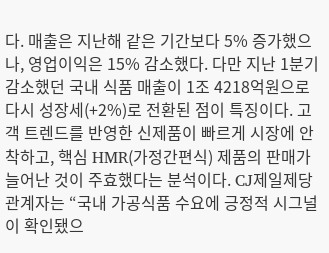다. 매출은 지난해 같은 기간보다 5% 증가했으나, 영업이익은 15% 감소했다. 다만 지난 1분기 감소했던 국내 식품 매출이 1조 4218억원으로 다시 성장세(+2%)로 전환된 점이 특징이다. 고객 트렌드를 반영한 신제품이 빠르게 시장에 안착하고, 핵심 HMR(가정간편식) 제품의 판매가 늘어난 것이 주효했다는 분석이다. CJ제일제당 관계자는 “국내 가공식품 수요에 긍정적 시그널이 확인됐으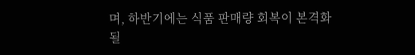며, 하반기에는 식품 판매량 회복이 본격화될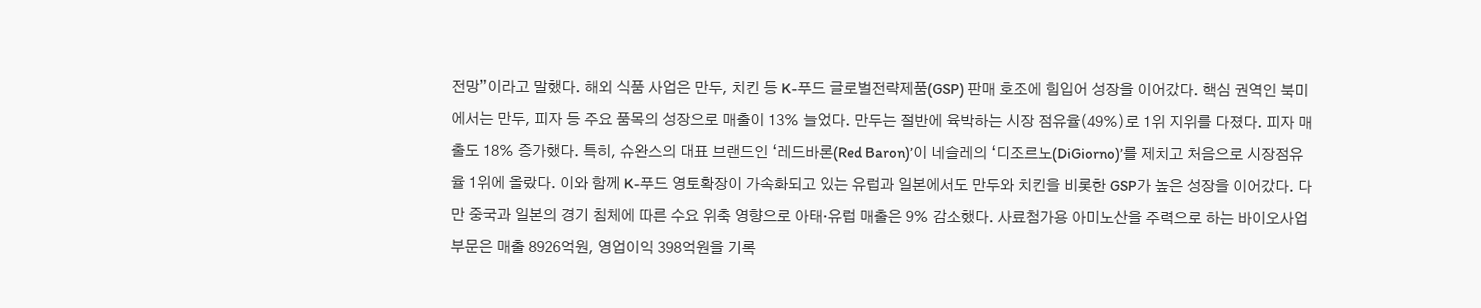전망”이라고 말했다. 해외 식품 사업은 만두, 치킨 등 K-푸드 글로벌전략제품(GSP) 판매 호조에 힘입어 성장을 이어갔다. 핵심 권역인 북미에서는 만두, 피자 등 주요 품목의 성장으로 매출이 13% 늘었다. 만두는 절반에 육박하는 시장 점유율(49%)로 1위 지위를 다졌다. 피자 매출도 18% 증가했다. 특히, 슈완스의 대표 브랜드인 ‘레드바론(Red Baron)’이 네슬레의 ‘디조르노(DiGiorno)’를 제치고 처음으로 시장점유율 1위에 올랐다. 이와 함께 K-푸드 영토확장이 가속화되고 있는 유럽과 일본에서도 만두와 치킨을 비롯한 GSP가 높은 성장을 이어갔다. 다만 중국과 일본의 경기 침체에 따른 수요 위축 영향으로 아태·유럽 매출은 9% 감소했다. 사료첨가용 아미노산을 주력으로 하는 바이오사업부문은 매출 8926억원, 영업이익 398억원을 기록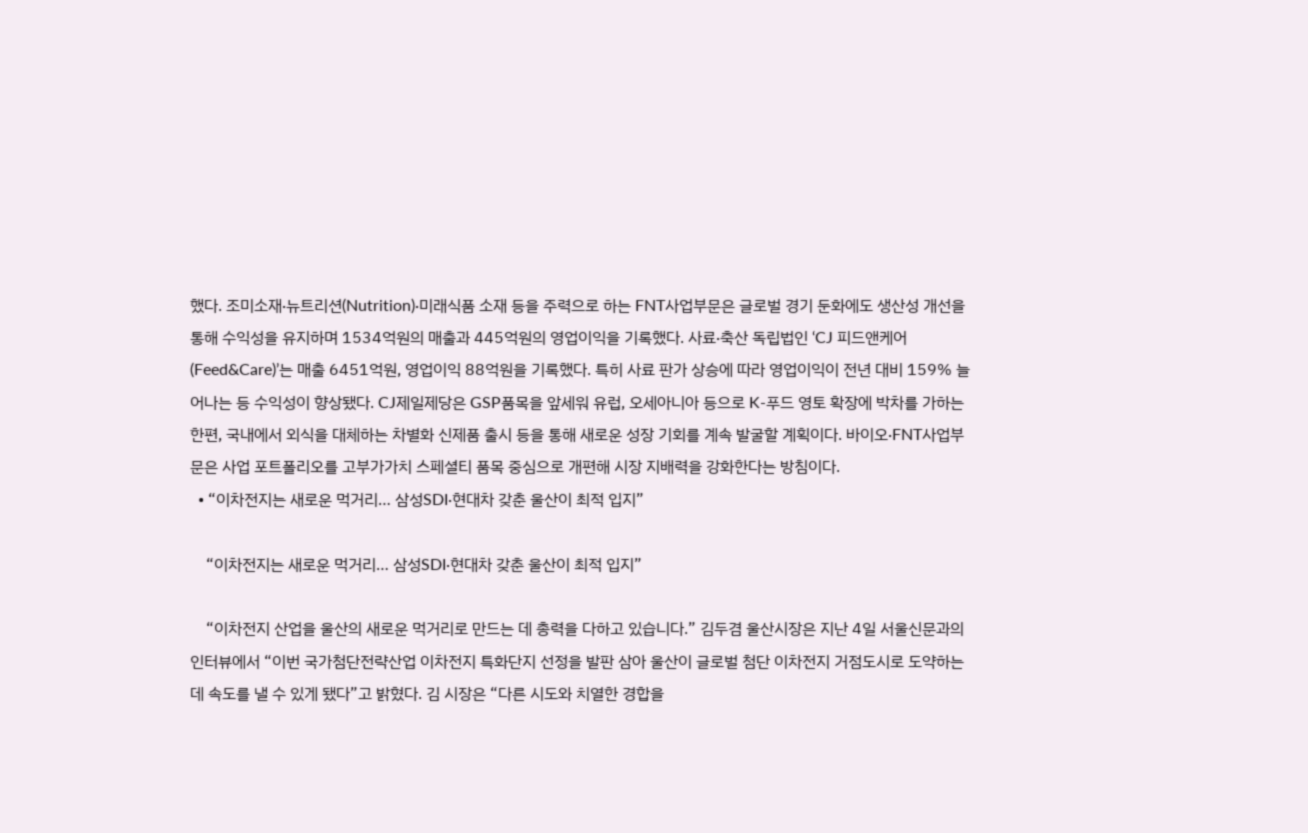했다. 조미소재∙뉴트리션(Nutrition)∙미래식품 소재 등을 주력으로 하는 FNT사업부문은 글로벌 경기 둔화에도 생산성 개선을 통해 수익성을 유지하며 1534억원의 매출과 445억원의 영업이익을 기록했다. 사료∙축산 독립법인 ‘CJ 피드앤케어(Feed&Care)’는 매출 6451억원, 영업이익 88억원을 기록했다. 특히 사료 판가 상승에 따라 영업이익이 전년 대비 159% 늘어나는 등 수익성이 향상됐다. CJ제일제당은 GSP품목을 앞세워 유럽, 오세아니아 등으로 K-푸드 영토 확장에 박차를 가하는 한편, 국내에서 외식을 대체하는 차별화 신제품 출시 등을 통해 새로운 성장 기회를 계속 발굴할 계획이다. 바이오∙FNT사업부문은 사업 포트폴리오를 고부가가치 스페셜티 품목 중심으로 개편해 시장 지배력을 강화한다는 방침이다.
  • “이차전지는 새로운 먹거리… 삼성SDI·현대차 갖춘 울산이 최적 입지”

    “이차전지는 새로운 먹거리… 삼성SDI·현대차 갖춘 울산이 최적 입지”

    “이차전지 산업을 울산의 새로운 먹거리로 만드는 데 총력을 다하고 있습니다.” 김두겸 울산시장은 지난 4일 서울신문과의 인터뷰에서 “이번 국가첨단전략산업 이차전지 특화단지 선정을 발판 삼아 울산이 글로벌 첨단 이차전지 거점도시로 도약하는 데 속도를 낼 수 있게 됐다”고 밝혔다. 김 시장은 “다른 시도와 치열한 경합을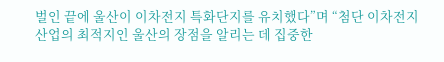벌인 끝에 울산이 이차전지 특화단지를 유치했다”며 “첨단 이차전지 산업의 최적지인 울산의 장점을 알리는 데 집중한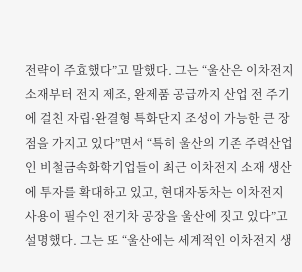전략이 주효했다”고 말했다. 그는 “울산은 이차전지 소재부터 전지 제조, 완제품 공급까지 산업 전 주기에 걸친 자립·완결형 특화단지 조성이 가능한 큰 장점을 가지고 있다”면서 “특히 울산의 기존 주력산업인 비철금속화학기업들이 최근 이차전지 소재 생산에 투자를 확대하고 있고, 현대자동차는 이차전지 사용이 필수인 전기차 공장을 울산에 짓고 있다”고 설명했다. 그는 또 “울산에는 세계적인 이차전지 생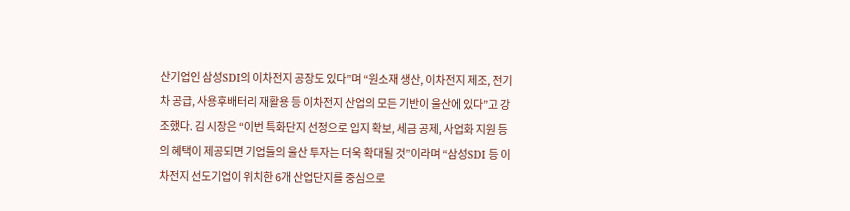산기업인 삼성SDI의 이차전지 공장도 있다”며 “원소재 생산, 이차전지 제조, 전기차 공급, 사용후배터리 재활용 등 이차전지 산업의 모든 기반이 울산에 있다”고 강조했다. 김 시장은 “이번 특화단지 선정으로 입지 확보, 세금 공제, 사업화 지원 등의 혜택이 제공되면 기업들의 울산 투자는 더욱 확대될 것”이라며 “삼성SDI 등 이차전지 선도기업이 위치한 6개 산업단지를 중심으로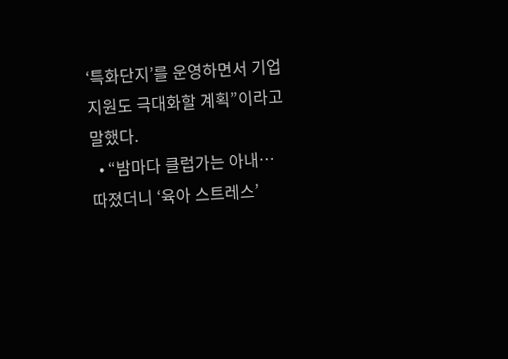‘특화단지’를 운영하면서 기업 지원도 극대화할 계획”이라고 말했다.
  • “밤마다 클럽가는 아내…따졌더니 ‘육아 스트레스’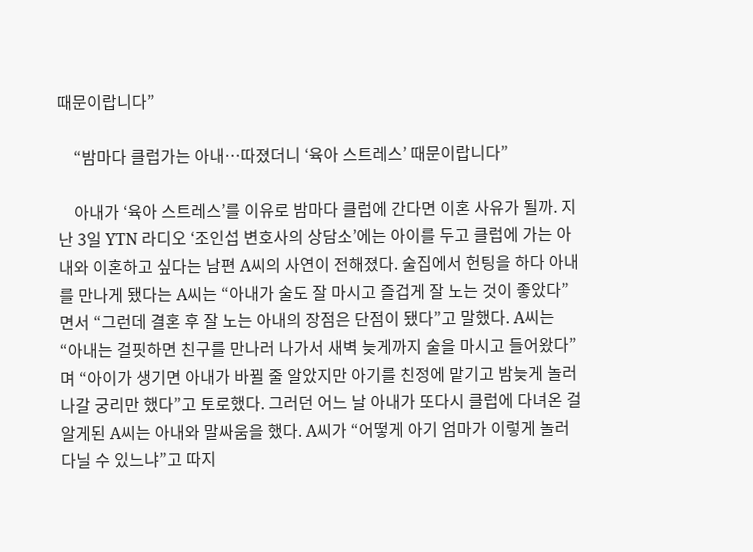때문이랍니다”

    “밤마다 클럽가는 아내…따졌더니 ‘육아 스트레스’ 때문이랍니다”

    아내가 ‘육아 스트레스’를 이유로 밤마다 클럽에 간다면 이혼 사유가 될까. 지난 3일 YTN 라디오 ‘조인섭 변호사의 상담소’에는 아이를 두고 클럽에 가는 아내와 이혼하고 싶다는 남편 A씨의 사연이 전해졌다. 술집에서 헌팅을 하다 아내를 만나게 됐다는 A씨는 “아내가 술도 잘 마시고 즐겁게 잘 노는 것이 좋았다”면서 “그런데 결혼 후 잘 노는 아내의 장점은 단점이 됐다”고 말했다. A씨는 “아내는 걸핏하면 친구를 만나러 나가서 새벽 늦게까지 술을 마시고 들어왔다”며 “아이가 생기면 아내가 바뀔 줄 알았지만 아기를 친정에 맡기고 밤늦게 놀러나갈 궁리만 했다”고 토로했다. 그러던 어느 날 아내가 또다시 클럽에 다녀온 걸 알게된 A씨는 아내와 말싸움을 했다. A씨가 “어떻게 아기 엄마가 이렇게 놀러 다닐 수 있느냐”고 따지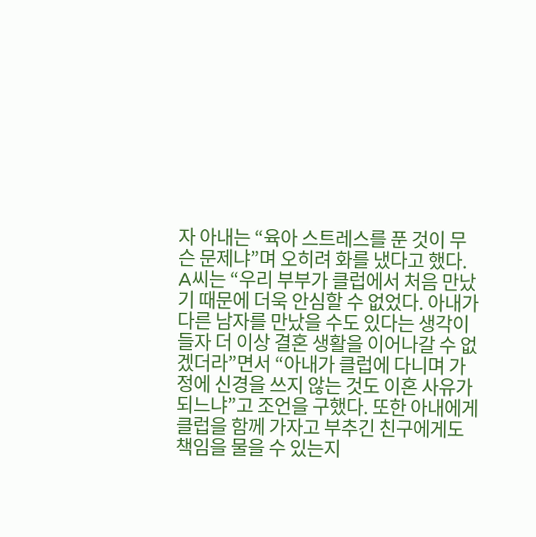자 아내는 “육아 스트레스를 푼 것이 무슨 문제냐”며 오히려 화를 냈다고 했다. A씨는 “우리 부부가 클럽에서 처음 만났기 때문에 더욱 안심할 수 없었다. 아내가 다른 남자를 만났을 수도 있다는 생각이 들자 더 이상 결혼 생활을 이어나갈 수 없겠더라”면서 “아내가 클럽에 다니며 가정에 신경을 쓰지 않는 것도 이혼 사유가 되느냐”고 조언을 구했다. 또한 아내에게 클럽을 함께 가자고 부추긴 친구에게도 책임을 물을 수 있는지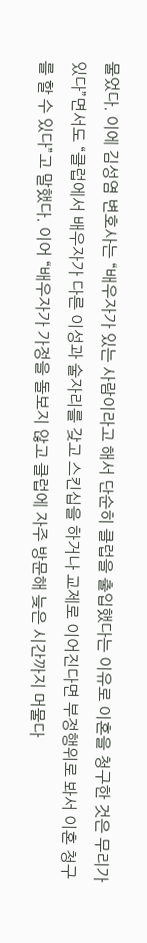물었다. 이에 김성염 변호사는 “배우자가 있는 사람이라고 해서 단순히 클럽을 출입했다는 이유로 이혼을 청구한 것은 무리가 있다”면서도 “클럽에서 배우자가 다른 이성과 술자리를 갖고 스킨십을 하거나 교제로 이어진다면 부정행위로 봐서 이혼 청구를 할 수 있다”고 말했다. 이어 “배우자가 가정을 돌보지 않고 클럽에 자주 방문해 늦은 시간까지 머물다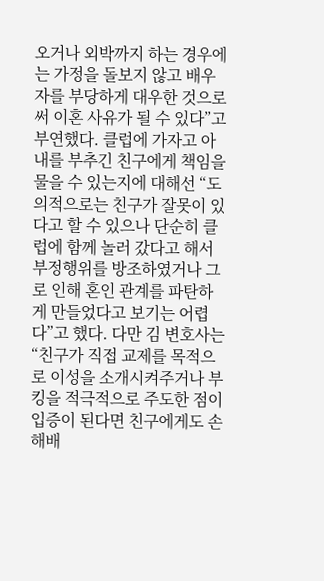오거나 외박까지 하는 경우에는 가정을 돌보지 않고 배우자를 부당하게 대우한 것으로써 이혼 사유가 될 수 있다”고 부연했다. 클럽에 가자고 아내를 부추긴 친구에게 책임을 물을 수 있는지에 대해선 “도의적으로는 친구가 잘못이 있다고 할 수 있으나 단순히 클럽에 함께 놀러 갔다고 해서 부정행위를 방조하였거나 그로 인해 혼인 관계를 파탄하게 만들었다고 보기는 어렵다”고 했다. 다만 김 변호사는 “친구가 직접 교제를 목적으로 이성을 소개시켜주거나 부킹을 적극적으로 주도한 점이 입증이 된다면 친구에게도 손해배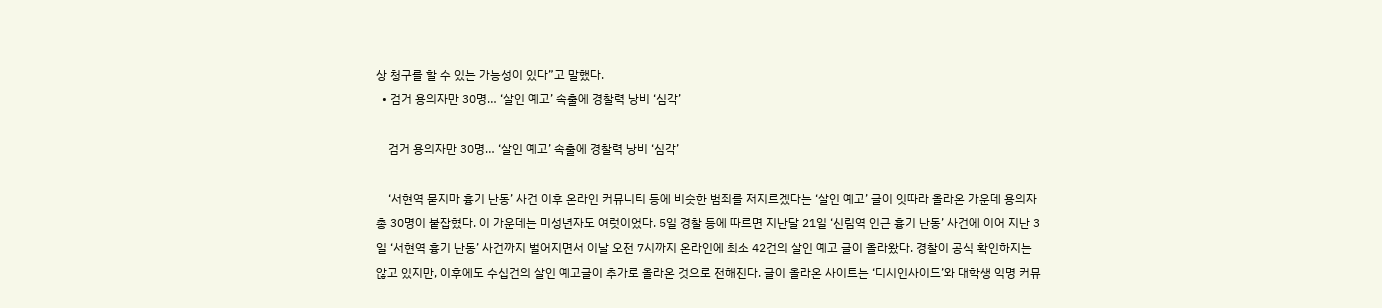상 청구를 할 수 있는 가능성이 있다”고 말했다.
  • 검거 용의자만 30명… ‘살인 예고’ 속출에 경찰력 낭비 ‘심각’

    검거 용의자만 30명… ‘살인 예고’ 속출에 경찰력 낭비 ‘심각’

    ‘서현역 묻지마 흉기 난동’ 사건 이후 온라인 커뮤니티 등에 비슷한 범죄를 저지르겠다는 ‘살인 예고’ 글이 잇따라 올라온 가운데 용의자 총 30명이 붙잡혔다. 이 가운데는 미성년자도 여럿이었다. 5일 경찰 등에 따르면 지난달 21일 ‘신림역 인근 흉기 난동’ 사건에 이어 지난 3일 ‘서현역 흉기 난동’ 사건까지 벌어지면서 이날 오전 7시까지 온라인에 최소 42건의 살인 예고 글이 올라왔다. 경찰이 공식 확인하지는 않고 있지만, 이후에도 수십건의 살인 예고글이 추가로 올라온 것으로 전해진다. 글이 올라온 사이트는 ‘디시인사이드’와 대학생 익명 커뮤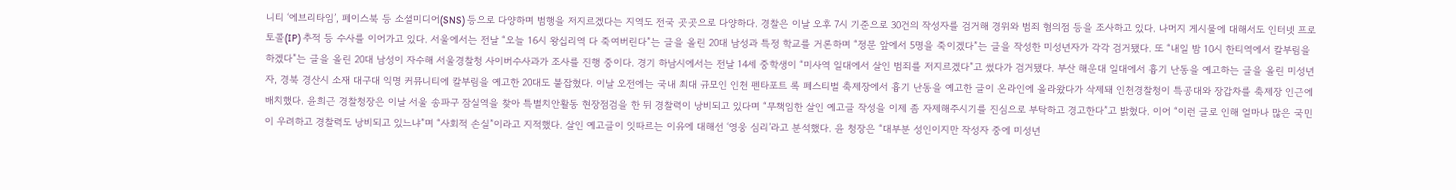니티 ‘에브리타임’, 페이스북 등 소셜미디어(SNS) 등으로 다양하며 범행을 저지르겠다는 지역도 전국 곳곳으로 다양하다. 경찰은 이날 오후 7시 기준으로 30건의 작성자를 검거해 경위와 범죄 혐의점 등을 조사하고 있다. 나머지 게시물에 대해서도 인터넷 프로토콜(IP) 추적 등 수사를 이어가고 있다. 서울에서는 전날 “오늘 16시 왕십리역 다 죽여버린다”는 글을 올린 20대 남성과 특정 학교를 거론하며 “정문 앞에서 5명을 죽이겠다”는 글을 작성한 미성년자가 각각 검거됐다. 또 “내일 밤 10시 한티역에서 칼부림을 하겠다”는 글을 올린 20대 남성이 자수해 서울경찰청 사이버수사과가 조사를 진행 중이다. 경기 하남시에서는 전날 14세 중학생이 “미사역 일대에서 살인 범죄를 저지르겠다”고 썼다가 검거됐다. 부산 해운대 일대에서 흉기 난동을 예고하는 글을 올린 미성년자, 경북 경산시 소재 대구대 익명 커뮤니티에 칼부림을 예고한 20대도 붙잡혔다. 이날 오전에는 국내 최대 규모인 인천 펜타포트 록 페스티벌 축제장에서 흉기 난동을 예고한 글이 온라인에 올라왔다가 삭제돼 인천경찰청이 특공대와 장갑차를 축제장 인근에 배치했다. 윤희근 경찰청장은 이날 서울 송파구 잠실역을 찾아 특별치안활동 현장점검을 한 뒤 경찰력이 낭비되고 있다며 “무책임한 살인 예고글 작성을 이제 좀 자제해주시기를 진심으로 부탁하고 경고한다”고 밝혔다. 이어 “이런 글로 인해 얼마나 많은 국민이 우려하고 경찰력도 낭비되고 있느냐”며 “사회적 손실”이라고 지적했다. 살인 예고글이 잇따르는 이유에 대해선 ‘영웅 심리’라고 분석했다. 윤 청장은 “대부분 성인이지만 작성자 중에 미성년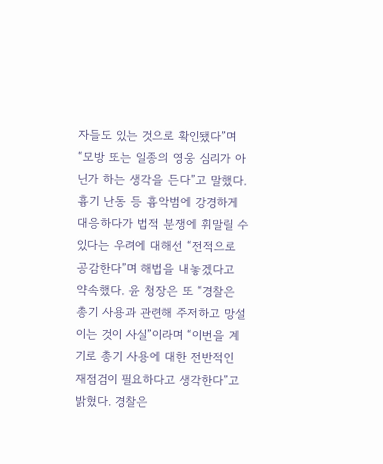자들도 있는 것으로 확인됐다”며 “모방 또는 일종의 영웅 심리가 아닌가 하는 생각을 든다”고 말했다. 흉기 난동 등 흉악범에 강경하게 대응하다가 법적 분쟁에 휘말릴 수 있다는 우려에 대해선 “전적으로 공감한다”며 해법을 내놓겠다고 약속했다. 윤 청장은 또 “경찰은 총기 사용과 관련해 주저하고 망설이는 것이 사실”이라며 “이번을 계기로 총기 사용에 대한 전반적인 재점검이 필요하다고 생각한다”고 밝혔다. 경찰은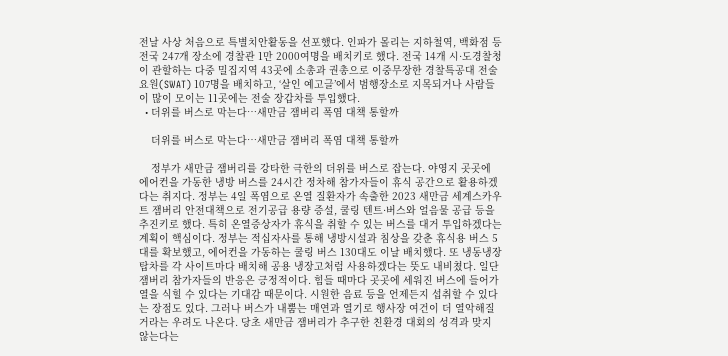전날 사상 처음으로 특별치안활동을 선포했다. 인파가 몰리는 지하철역, 백화점 등 전국 247개 장소에 경찰관 1만 2000여명을 배치키로 했다. 전국 14개 시·도경찰청이 관할하는 다중 밀집지역 43곳에 소총과 권총으로 이중무장한 경찰특공대 전술요원(SWAT) 107명을 배치하고, ‘살인 예고글’에서 범행장소로 지목되거나 사람들이 많이 모이는 11곳에는 전술 장갑차를 투입했다.
  • 더위를 버스로 막는다…새만금 잼버리 폭염 대책 통할까

    더위를 버스로 막는다…새만금 잼버리 폭염 대책 통할까

    정부가 새만금 잼버리를 강타한 극한의 더위를 버스로 잡는다. 야영지 곳곳에 에어컨을 가동한 냉방 버스를 24시간 정차해 참가자들이 휴식 공간으로 활용하겠다는 취지다. 정부는 4일 폭염으로 온열 질환자가 속출한 2023 새만금 세계스카우트 잼버리 안전대책으로 전기공급 용량 증설, 쿨링 텐트·버스와 얼음물 공급 등을 추진키로 했다. 특히 온열증상자가 휴식을 취할 수 있는 버스를 대거 투입하겠다는 계획이 핵심이다. 정부는 적십자사를 통해 냉방시설과 침상을 갖춘 휴식용 버스 5대를 확보했고, 에어컨을 가동하는 쿨링 버스 130대도 이날 배치했다. 또 냉동냉장 탑차를 각 사이트마다 배치해 공용 냉장고처럼 사용하겠다는 뜻도 내비쳤다. 일단 잼버리 참가자들의 반응은 긍정적이다. 힘들 때마다 곳곳에 세워진 버스에 들어가 열을 식힐 수 있다는 기대감 때문이다. 시원한 음료 등을 언제든지 섭취할 수 있다는 장점도 있다. 그러나 버스가 내뿜는 매연과 열기로 행사장 여건이 더 열악해질 거라는 우려도 나온다. 당초 새만금 잼버리가 추구한 친환경 대회의 성격과 맞지 않는다는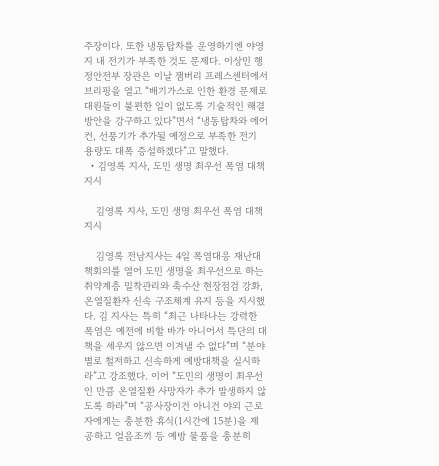주장이다. 또한 냉동탑차를 운영하기엔 야영지 내 전기가 부족한 것도 문제다. 이상민 행정안전부 장관은 이날 잼버리 프레스센터에서 브리핑을 열고 “배기가스로 인한 환경 문제로 대원들이 불편한 일이 없도록 기술적인 해결방안을 강구하고 있다”면서 “냉동탑차와 에어컨, 선풍기가 추가될 예정으로 부족한 전기 용량도 대폭 증설하겠다”고 말했다.
  • 김영록 지사, 도민 생명 최우선 폭염 대책 지시

    김영록 지사, 도민 생명 최우선 폭염 대책 지시

    김영록 전남지사는 4일 폭염대응 재난대책회의를 열어 도민 생명을 최우선으로 하는 취약계층 밀착관리와 축수산 현장점검 강화, 온열질환자 신속 구조체계 유지 등을 지시했다. 김 지사는 특히 “최근 나타나는 강력한 폭염은 예전에 비할 바가 아니어서 특단의 대책을 세우지 않으면 이겨낼 수 없다”며 “분야별로 철저하고 신속하게 예방대책을 실시하라”고 강조했다. 이어 “도민의 생명이 최우선인 만큼 온열질환 사망자가 추가 발생하지 않도록 하라”며 “공사장이건 아니건 야외 근로자에게는 충분한 휴식(1시간에 15분)을 제공하고 얼음조끼 등 예방 물품을 충분히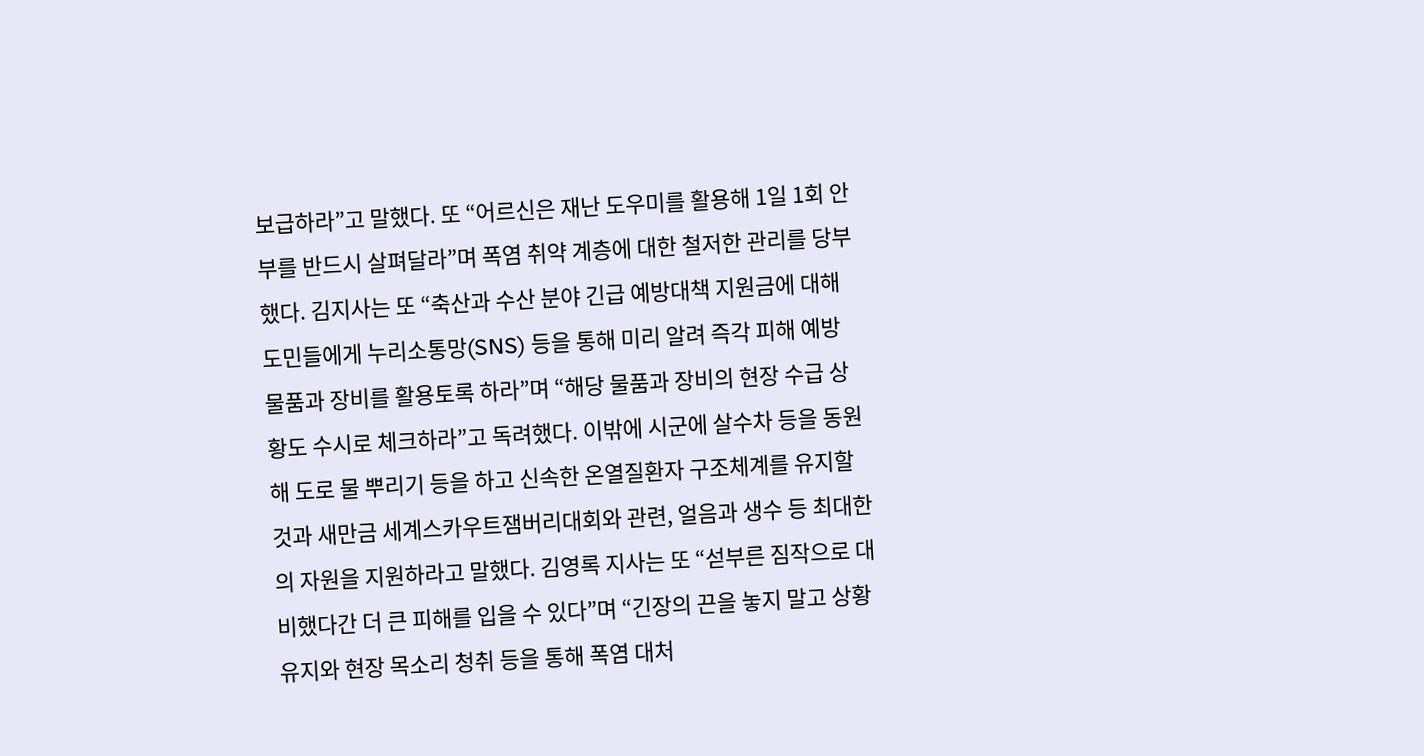보급하라”고 말했다. 또 “어르신은 재난 도우미를 활용해 1일 1회 안부를 반드시 살펴달라”며 폭염 취약 계층에 대한 철저한 관리를 당부했다. 김지사는 또 “축산과 수산 분야 긴급 예방대책 지원금에 대해 도민들에게 누리소통망(SNS) 등을 통해 미리 알려 즉각 피해 예방 물품과 장비를 활용토록 하라”며 “해당 물품과 장비의 현장 수급 상황도 수시로 체크하라”고 독려했다. 이밖에 시군에 살수차 등을 동원해 도로 물 뿌리기 등을 하고 신속한 온열질환자 구조체계를 유지할 것과 새만금 세계스카우트잼버리대회와 관련, 얼음과 생수 등 최대한의 자원을 지원하라고 말했다. 김영록 지사는 또 “섣부른 짐작으로 대비했다간 더 큰 피해를 입을 수 있다”며 “긴장의 끈을 놓지 말고 상황 유지와 현장 목소리 청취 등을 통해 폭염 대처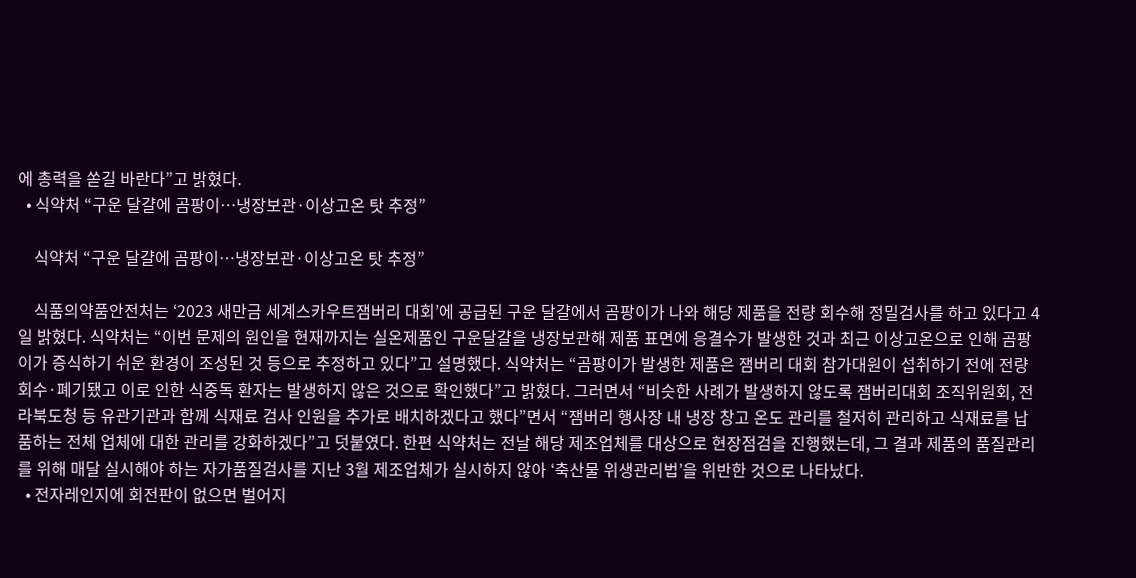에 총력을 쏟길 바란다”고 밝혔다.
  • 식약처 “구운 달걀에 곰팡이…냉장보관·이상고온 탓 추정”

    식약처 “구운 달걀에 곰팡이…냉장보관·이상고온 탓 추정”

    식품의약품안전처는 ‘2023 새만금 세계스카우트잼버리 대회’에 공급된 구운 달걀에서 곰팡이가 나와 해당 제품을 전량 회수해 정밀검사를 하고 있다고 4일 밝혔다. 식약처는 “이번 문제의 원인을 현재까지는 실온제품인 구운달걀을 냉장보관해 제품 표면에 응결수가 발생한 것과 최근 이상고온으로 인해 곰팡이가 증식하기 쉬운 환경이 조성된 것 등으로 추정하고 있다”고 설명했다. 식약처는 “곰팡이가 발생한 제품은 잼버리 대회 참가대원이 섭취하기 전에 전량 회수·폐기됐고 이로 인한 식중독 환자는 발생하지 않은 것으로 확인했다”고 밝혔다. 그러면서 “비슷한 사례가 발생하지 않도록 잼버리대회 조직위원회, 전라북도청 등 유관기관과 함께 식재료 검사 인원을 추가로 배치하겠다고 했다”면서 “잼버리 행사장 내 냉장 창고 온도 관리를 철저히 관리하고 식재료를 납품하는 전체 업체에 대한 관리를 강화하겠다”고 덧붙였다. 한편 식약처는 전날 해당 제조업체를 대상으로 현장점검을 진행했는데, 그 결과 제품의 품질관리를 위해 매달 실시해야 하는 자가품질검사를 지난 3월 제조업체가 실시하지 않아 ‘축산물 위생관리법’을 위반한 것으로 나타났다.
  • 전자레인지에 회전판이 없으면 벌어지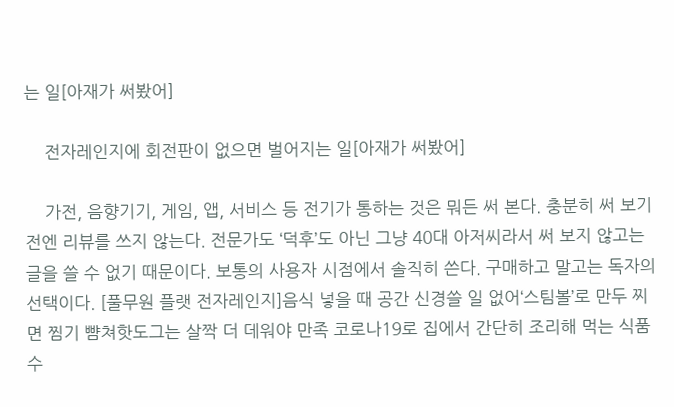는 일[아재가 써봤어]

    전자레인지에 회전판이 없으면 벌어지는 일[아재가 써봤어]

    가전, 음향기기, 게임, 앱, 서비스 등 전기가 통하는 것은 뭐든 써 본다. 충분히 써 보기 전엔 리뷰를 쓰지 않는다. 전문가도 ‘덕후’도 아닌 그냥 40대 아저씨라서 써 보지 않고는 글을 쓸 수 없기 때문이다. 보통의 사용자 시점에서 솔직히 쓴다. 구매하고 말고는 독자의 선택이다. [풀무원 플랫 전자레인지]음식 넣을 때 공간 신경쓸 일 없어‘스팀볼’로 만두 찌면 찜기 뺨쳐핫도그는 살짝 더 데워야 만족 코로나19로 집에서 간단히 조리해 먹는 식품 수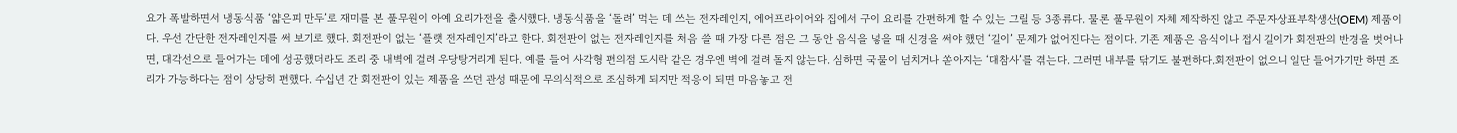요가 폭발하면서 냉동식품 ‘얇은피 만두’로 재미를 본 풀무원이 아예 요리가전을 출시했다. 냉동식품을 ‘돌려’ 먹는 데 쓰는 전자레인지, 에어프라이어와 집에서 구이 요리를 간편하게 할 수 있는 그릴 등 3종류다. 물론 풀무원이 자체 제작하진 않고 주문자상표부착생산(OEM) 제품이다. 우선 간단한 전자레인지를 써 보기로 했다. 회전판이 없는 ‘플랫 전자레인지’라고 한다. 회전판이 없는 전자레인지를 처음 쓸 때 가장 다른 점은 그 동안 음식을 넣을 때 신경을 써야 했던 ‘길이’ 문제가 없어진다는 점이다. 기존 제품은 음식이나 접시 길이가 회전판의 반경을 벗어나면, 대각선으로 들어가는 데에 성공했더라도 조리 중 내벽에 걸려 우당탕거리게 된다. 예를 들어 사각형 편의점 도시락 같은 경우엔 벽에 걸려 돌지 않는다. 심하면 국물이 넘치거나 쏟아지는 ‘대참사’를 겪는다. 그러면 내부를 닦기도 불편하다.회전판이 없으니 일단 들어가기만 하면 조리가 가능하다는 점이 상당히 편했다. 수십년 간 회전판이 있는 제품을 쓰던 관성 때문에 무의식적으로 조심하게 되지만 적응이 되면 마음놓고 전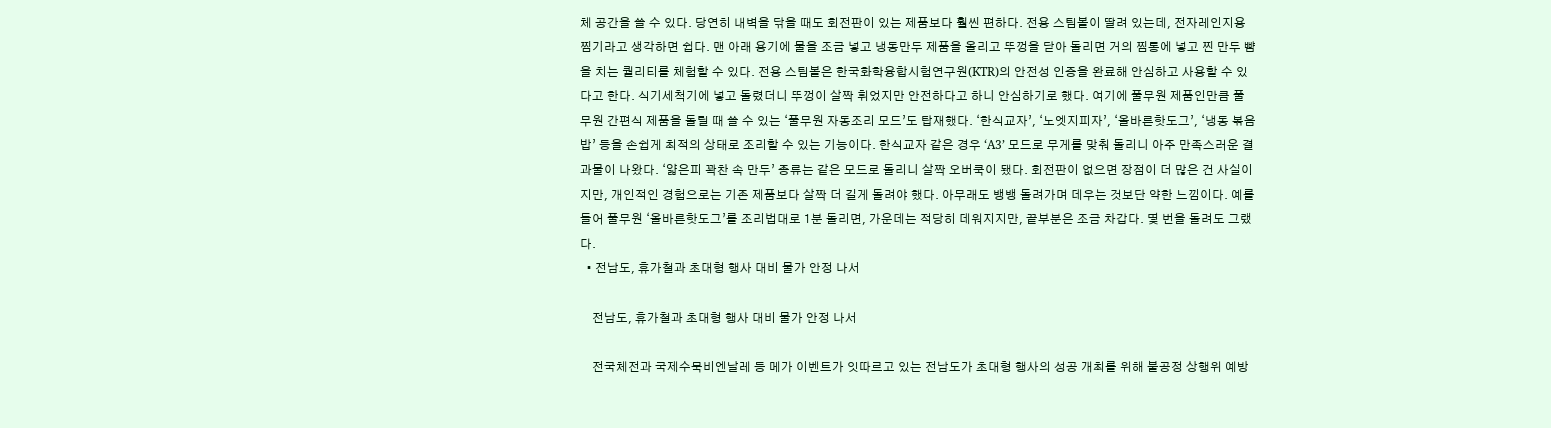체 공간을 쓸 수 있다. 당연히 내벽을 닦을 때도 회전판이 있는 제품보다 훨씬 편하다. 전용 스팀볼이 딸려 있는데, 전자레인지용 찜기라고 생각하면 쉽다. 맨 아래 용기에 물을 조금 넣고 냉동만두 제품을 올리고 뚜껑을 닫아 돌리면 거의 찜통에 넣고 찐 만두 뺨을 치는 퀄리티를 체험할 수 있다. 전용 스팀볼은 한국화학융합시험연구원(KTR)의 안전성 인증을 완료해 안심하고 사용할 수 있다고 한다. 식기세척기에 넣고 돌렸더니 뚜껑이 살짝 휘었지만 안전하다고 하니 안심하기로 했다. 여기에 풀무원 제품인만큼 풀무원 간편식 제품을 돌릴 때 쓸 수 있는 ‘풀무원 자동조리 모드’도 탑재했다. ‘한식교자’, ‘노엣지피자’, ‘올바른핫도그’, ‘냉동 볶음밥’ 등을 손쉽게 최적의 상태로 조리할 수 있는 기능이다. 한식교자 같은 경우 ‘A3’ 모드로 무게를 맞춰 돌리니 아주 만족스러운 결과물이 나왔다. ‘얇은피 꽉찬 속 만두’ 종류는 같은 모드로 돌리니 살짝 오버쿡이 됐다. 회전판이 없으면 장점이 더 많은 건 사실이지만, 개인적인 경험으로는 기존 제품보다 살짝 더 길게 돌려야 했다. 아무래도 뱅뱅 돌려가며 데우는 것보단 약한 느낌이다. 예를 들어 풀무원 ‘올바른핫도그’를 조리법대로 1분 돌리면, 가운데는 적당히 데워지지만, 끝부분은 조금 차갑다. 몇 번을 돌려도 그랬다.
  • 전남도, 휴가철과 초대형 행사 대비 물가 안정 나서

    전남도, 휴가철과 초대형 행사 대비 물가 안정 나서

    전국체전과 국제수묵비엔날레 등 메가 이벤트가 잇따르고 있는 전남도가 초대형 행사의 성공 개최를 위해 불공정 상행위 예방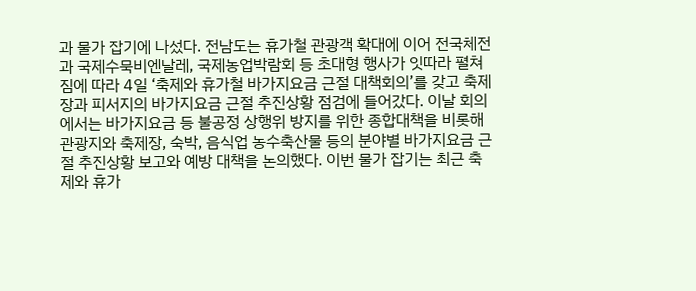과 물가 잡기에 나섰다. 전남도는 휴가철 관광객 확대에 이어 전국체전과 국제수묵비엔날레, 국제농업박람회 등 초대형 행사가 잇따라 펼쳐짐에 따라 4일 ‘축제와 휴가철 바가지요금 근절 대책회의’를 갖고 축제장과 피서지의 바가지요금 근절 추진상황 점검에 들어갔다. 이날 회의에서는 바가지요금 등 불공정 상행위 방지를 위한 종합대책을 비롯해 관광지와 축제장, 숙박, 음식업 농수축산물 등의 분야별 바가지요금 근절 추진상황 보고와 예방 대책을 논의했다. 이번 물가 잡기는 최근 축제와 휴가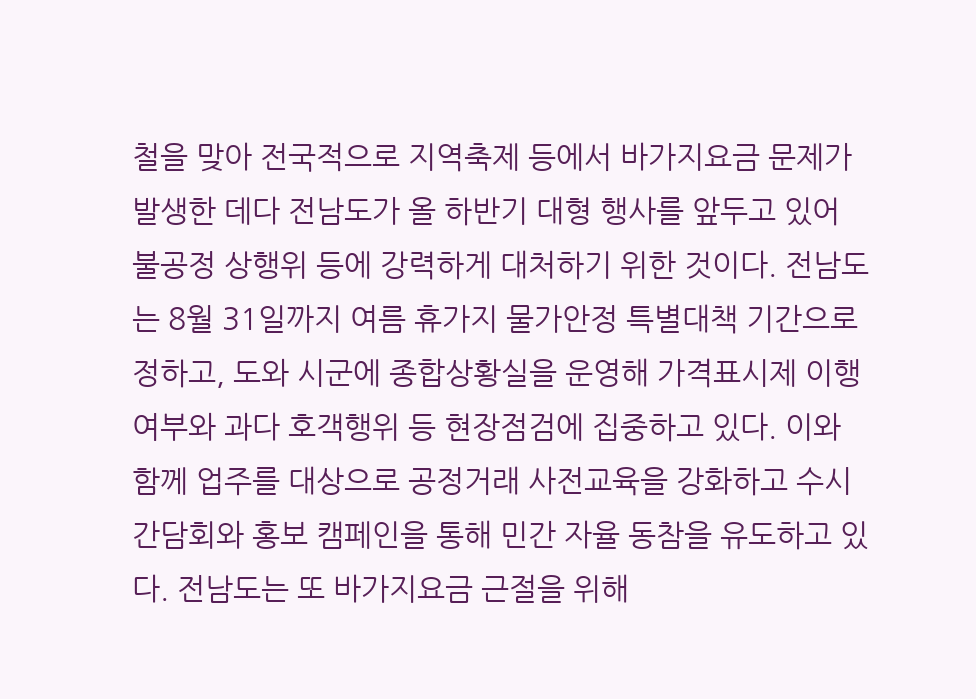철을 맞아 전국적으로 지역축제 등에서 바가지요금 문제가 발생한 데다 전남도가 올 하반기 대형 행사를 앞두고 있어 불공정 상행위 등에 강력하게 대처하기 위한 것이다. 전남도는 8월 31일까지 여름 휴가지 물가안정 특별대책 기간으로 정하고, 도와 시군에 종합상황실을 운영해 가격표시제 이행 여부와 과다 호객행위 등 현장점검에 집중하고 있다. 이와 함께 업주를 대상으로 공정거래 사전교육을 강화하고 수시 간담회와 홍보 캠페인을 통해 민간 자율 동참을 유도하고 있다. 전남도는 또 바가지요금 근절을 위해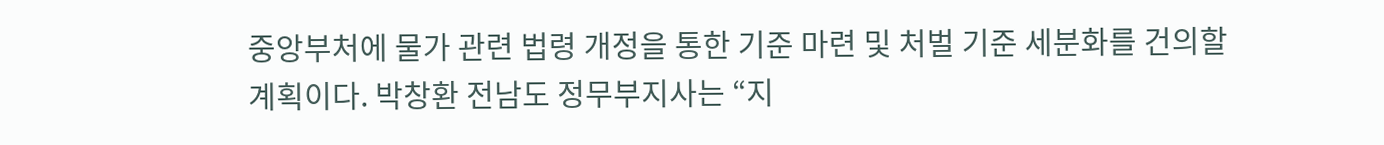중앙부처에 물가 관련 법령 개정을 통한 기준 마련 및 처벌 기준 세분화를 건의할 계획이다. 박창환 전남도 정무부지사는 “지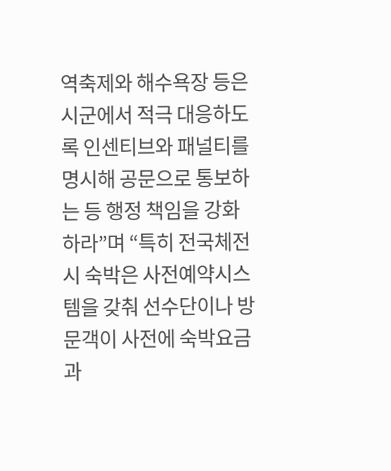역축제와 해수욕장 등은 시군에서 적극 대응하도록 인센티브와 패널티를 명시해 공문으로 통보하는 등 행정 책임을 강화하라”며 “특히 전국체전 시 숙박은 사전예약시스템을 갖춰 선수단이나 방문객이 사전에 숙박요금과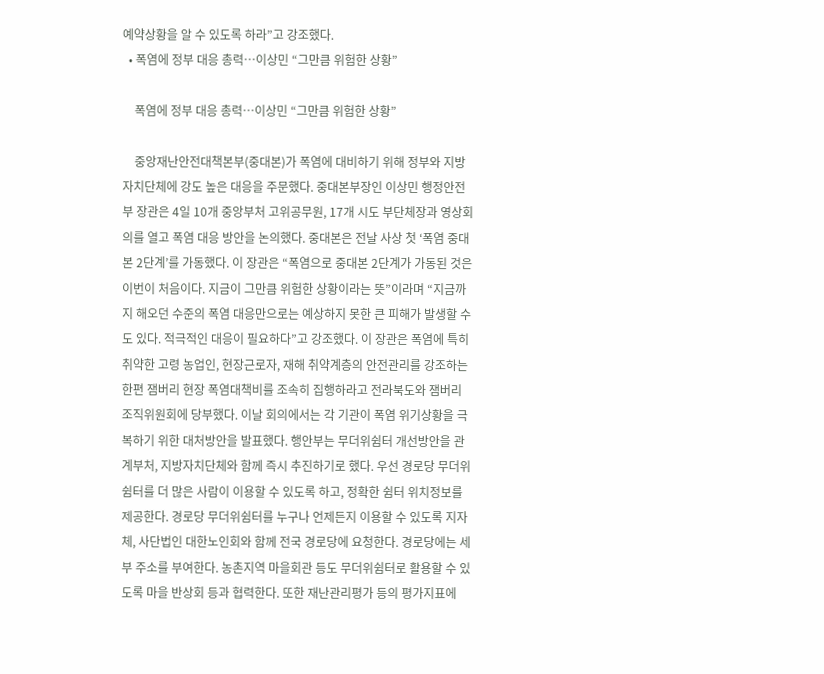예약상황을 알 수 있도록 하라”고 강조했다.
  • 폭염에 정부 대응 총력…이상민 “그만큼 위험한 상황”

    폭염에 정부 대응 총력…이상민 “그만큼 위험한 상황”

    중앙재난안전대책본부(중대본)가 폭염에 대비하기 위해 정부와 지방자치단체에 강도 높은 대응을 주문했다. 중대본부장인 이상민 행정안전부 장관은 4일 10개 중앙부처 고위공무원, 17개 시도 부단체장과 영상회의를 열고 폭염 대응 방안을 논의했다. 중대본은 전날 사상 첫 ‘폭염 중대본 2단계’를 가동했다. 이 장관은 “폭염으로 중대본 2단계가 가동된 것은 이번이 처음이다. 지금이 그만큼 위험한 상황이라는 뜻”이라며 “지금까지 해오던 수준의 폭염 대응만으로는 예상하지 못한 큰 피해가 발생할 수도 있다. 적극적인 대응이 필요하다”고 강조했다. 이 장관은 폭염에 특히 취약한 고령 농업인, 현장근로자, 재해 취약계층의 안전관리를 강조하는 한편 잼버리 현장 폭염대책비를 조속히 집행하라고 전라북도와 잼버리 조직위원회에 당부했다. 이날 회의에서는 각 기관이 폭염 위기상황을 극복하기 위한 대처방안을 발표했다. 행안부는 무더위쉼터 개선방안을 관계부처, 지방자치단체와 함께 즉시 추진하기로 했다. 우선 경로당 무더위쉼터를 더 많은 사람이 이용할 수 있도록 하고, 정확한 쉼터 위치정보를 제공한다. 경로당 무더위쉼터를 누구나 언제든지 이용할 수 있도록 지자체, 사단법인 대한노인회와 함께 전국 경로당에 요청한다. 경로당에는 세부 주소를 부여한다. 농촌지역 마을회관 등도 무더위쉼터로 활용할 수 있도록 마을 반상회 등과 협력한다. 또한 재난관리평가 등의 평가지표에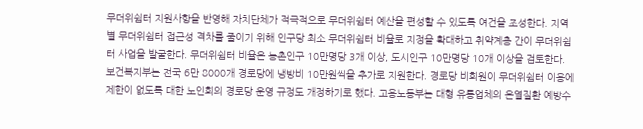무더위쉼터 지원사항을 반영해 자치단체가 적극적으로 무더위쉼터 예산을 편성할 수 있도록 여건을 조성한다. 지역별 무더위쉼터 접근성 격차를 줄이기 위해 인구당 최소 무더위쉼터 비율로 지정을 확대하고 취약계층 간이 무더위쉼터 사업을 발굴한다. 무더위쉼터 비율은 농촌인구 10만명당 3개 이상, 도시인구 10만명당 10개 이상을 검토한다. 보건복지부는 전국 6만 8000개 경로당에 냉방비 10만원씩을 추가로 지원한다. 경로당 비회원이 무더위쉼터 이용에 제한이 없도록 대한 노인회의 경로당 운영 규정도 개정하기로 했다. 고용노동부는 대형 유통업체의 온열질환 예방수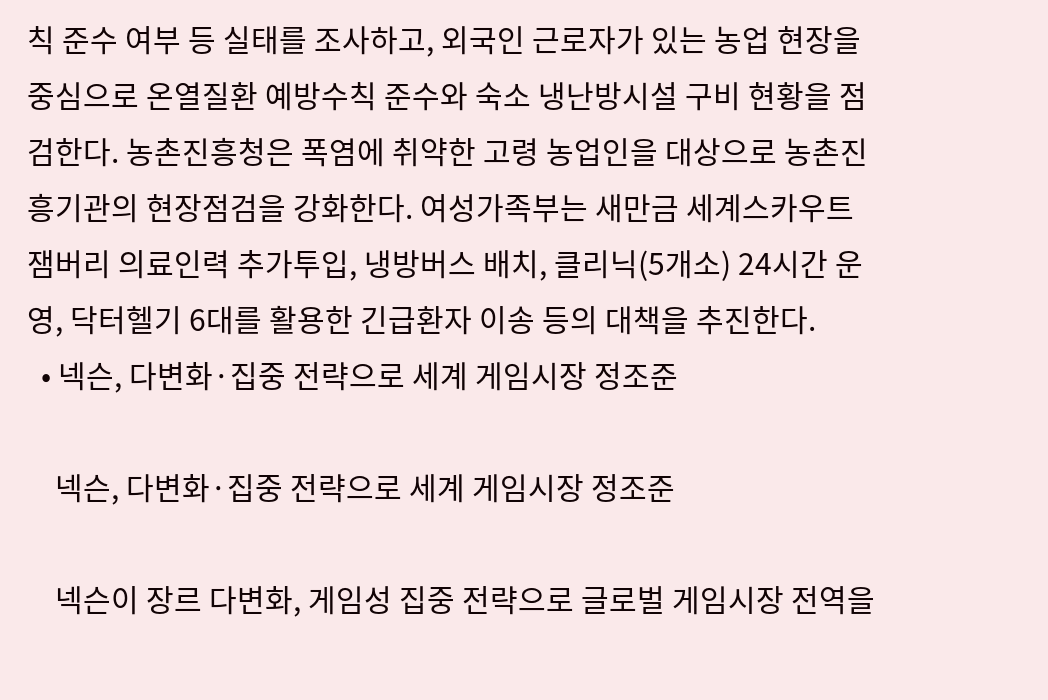칙 준수 여부 등 실태를 조사하고, 외국인 근로자가 있는 농업 현장을 중심으로 온열질환 예방수칙 준수와 숙소 냉난방시설 구비 현황을 점검한다. 농촌진흥청은 폭염에 취약한 고령 농업인을 대상으로 농촌진흥기관의 현장점검을 강화한다. 여성가족부는 새만금 세계스카우트잼버리 의료인력 추가투입, 냉방버스 배치, 클리닉(5개소) 24시간 운영, 닥터헬기 6대를 활용한 긴급환자 이송 등의 대책을 추진한다.
  • 넥슨, 다변화·집중 전략으로 세계 게임시장 정조준

    넥슨, 다변화·집중 전략으로 세계 게임시장 정조준

    넥슨이 장르 다변화, 게임성 집중 전략으로 글로벌 게임시장 전역을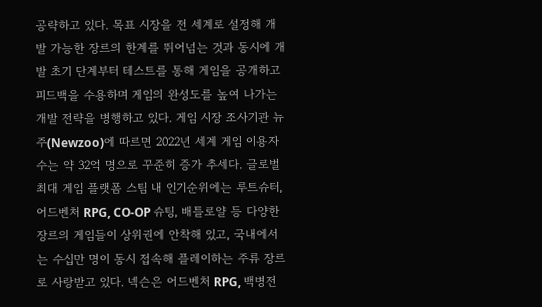공략하고 있다. 목표 시장을 전 세계로 설정해 개발 가능한 장르의 한계를 뛰어넘는 것과 동시에 개발 초기 단계부터 테스트를 통해 게임을 공개하고 피드백을 수용하며 게임의 완성도를 높여 나가는 개발 전략을 병행하고 있다. 게임 시장 조사기관 뉴주(Newzoo)에 따르면 2022년 세계 게임 이용자 수는 약 32억 명으로 꾸준히 증가 추세다. 글로벌 최대 게임 플랫폼 스팀 내 인기순위에는 루트슈터, 어드벤처 RPG, CO-OP 슈팅, 배틀로얄 등 다양한 장르의 게임들이 상위권에 안착해 있고, 국내에서는 수십만 명이 동시 접속해 플레이하는 주류 장르로 사랑받고 있다. 넥슨은 어드벤처 RPG, 백병전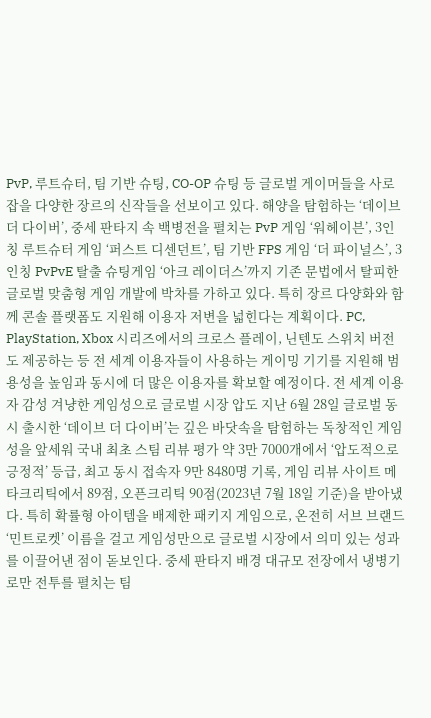PvP, 루트슈터, 팀 기반 슈팅, CO-OP 슈팅 등 글로벌 게이머들을 사로잡을 다양한 장르의 신작들을 선보이고 있다. 해양을 탐험하는 ‘데이브 더 다이버’, 중세 판타지 속 백병전을 펼치는 PvP 게임 ‘워헤이븐’, 3인칭 루트슈터 게임 ‘퍼스트 디센던트’, 팀 기반 FPS 게임 ‘더 파이널스’, 3인칭 PvPvE 탈출 슈팅게임 ‘아크 레이더스’까지 기존 문법에서 탈피한 글로벌 맞춤형 게임 개발에 박차를 가하고 있다. 특히 장르 다양화와 함께 콘솔 플랫폼도 지원해 이용자 저변을 넓힌다는 계획이다. PC, PlayStation, Xbox 시리즈에서의 크로스 플레이, 닌텐도 스위치 버전도 제공하는 등 전 세계 이용자들이 사용하는 게이밍 기기를 지원해 범용성을 높임과 동시에 더 많은 이용자를 확보할 예정이다. 전 세계 이용자 감성 겨냥한 게임성으로 글로벌 시장 압도 지난 6월 28일 글로벌 동시 출시한 ‘데이브 더 다이버’는 깊은 바닷속을 탐험하는 독창적인 게임성을 앞세워 국내 최초 스팀 리뷰 평가 약 3만 7000개에서 ‘압도적으로 긍정적’ 등급, 최고 동시 접속자 9만 8480명 기록, 게임 리뷰 사이트 메타크리틱에서 89점, 오픈크리틱 90점(2023년 7월 18일 기준)을 받아냈다. 특히 확률형 아이템을 배제한 패키지 게임으로, 온전히 서브 브랜드 ‘민트로켓’ 이름을 걸고 게임성만으로 글로벌 시장에서 의미 있는 성과를 이끌어낸 점이 돋보인다. 중세 판타지 배경 대규모 전장에서 냉병기로만 전투를 펼치는 팀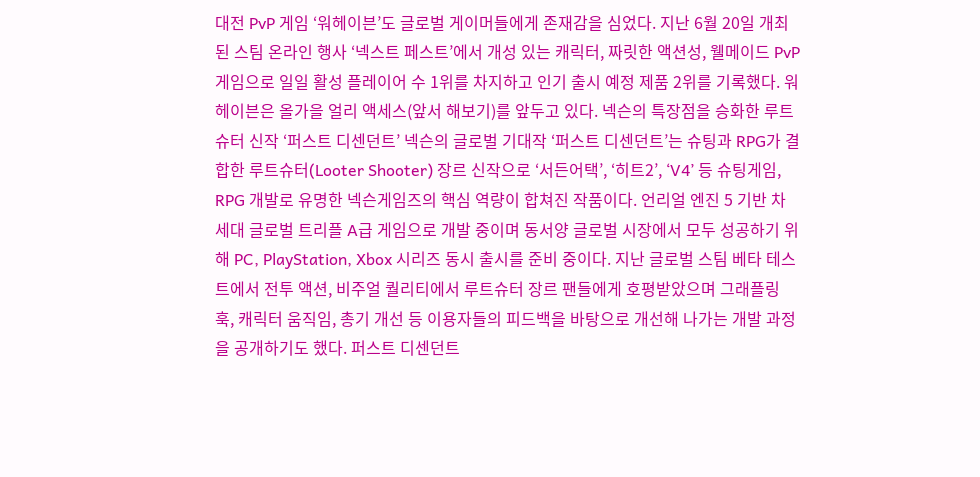대전 PvP 게임 ‘워헤이븐’도 글로벌 게이머들에게 존재감을 심었다. 지난 6월 20일 개최된 스팀 온라인 행사 ‘넥스트 페스트’에서 개성 있는 캐릭터, 짜릿한 액션성, 웰메이드 PvP 게임으로 일일 활성 플레이어 수 1위를 차지하고 인기 출시 예정 제품 2위를 기록했다. 워헤이븐은 올가을 얼리 액세스(앞서 해보기)를 앞두고 있다. 넥슨의 특장점을 승화한 루트슈터 신작 ‘퍼스트 디센던트’ 넥슨의 글로벌 기대작 ‘퍼스트 디센던트’는 슈팅과 RPG가 결합한 루트슈터(Looter Shooter) 장르 신작으로 ‘서든어택’, ‘히트2’, ‘V4’ 등 슈팅게임, RPG 개발로 유명한 넥슨게임즈의 핵심 역량이 합쳐진 작품이다. 언리얼 엔진 5 기반 차세대 글로벌 트리플 A급 게임으로 개발 중이며 동서양 글로벌 시장에서 모두 성공하기 위해 PC, PlayStation, Xbox 시리즈 동시 출시를 준비 중이다. 지난 글로벌 스팀 베타 테스트에서 전투 액션, 비주얼 퀄리티에서 루트슈터 장르 팬들에게 호평받았으며 그래플링 훅, 캐릭터 움직임, 총기 개선 등 이용자들의 피드백을 바탕으로 개선해 나가는 개발 과정을 공개하기도 했다. 퍼스트 디센던트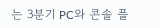는 3분기 PC와 콘솔 플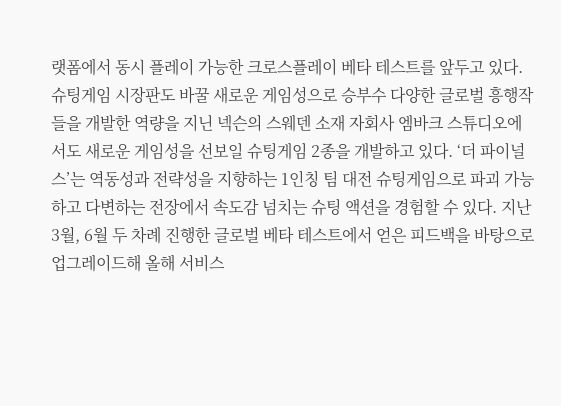랫폼에서 동시 플레이 가능한 크로스플레이 베타 테스트를 앞두고 있다. 슈팅게임 시장판도 바꿀 새로운 게임성으로 승부수 다양한 글로벌 흥행작들을 개발한 역량을 지닌 넥슨의 스웨덴 소재 자회사 엠바크 스튜디오에서도 새로운 게임성을 선보일 슈팅게임 2종을 개발하고 있다. ‘더 파이널스’는 역동성과 전략성을 지향하는 1인칭 팀 대전 슈팅게임으로 파괴 가능하고 다변하는 전장에서 속도감 넘치는 슈팅 액션을 경험할 수 있다. 지난 3월, 6월 두 차례 진행한 글로벌 베타 테스트에서 얻은 피드백을 바탕으로 업그레이드해 올해 서비스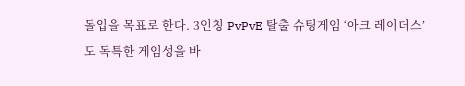돌입을 목표로 한다. 3인칭 PvPvE 탈출 슈팅게임 ‘아크 레이더스’도 독특한 게임성을 바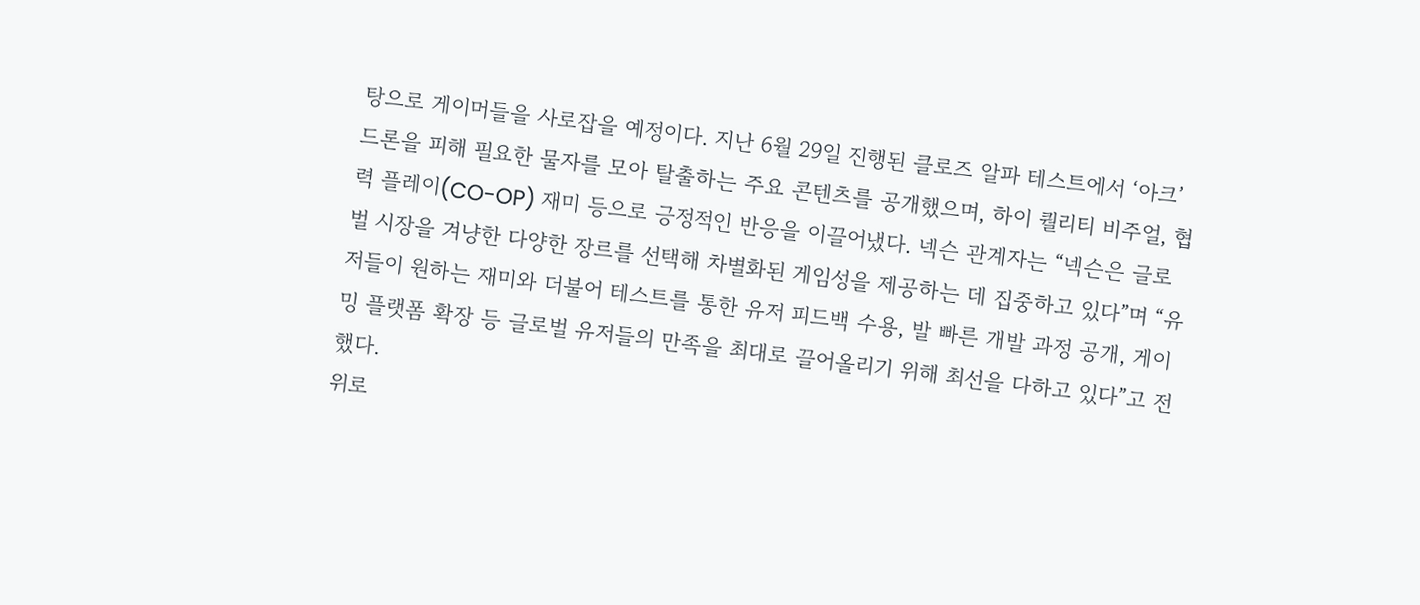탕으로 게이머들을 사로잡을 예정이다. 지난 6월 29일 진행된 클로즈 알파 테스트에서 ‘아크’ 드론을 피해 필요한 물자를 모아 탈출하는 주요 콘텐츠를 공개했으며, 하이 퀄리티 비주얼, 협력 플레이(CO-OP) 재미 등으로 긍정적인 반응을 이끌어냈다. 넥슨 관계자는 “넥슨은 글로벌 시장을 겨냥한 다양한 장르를 선택해 차별화된 게임성을 제공하는 데 집중하고 있다”며 “유저들이 원하는 재미와 더불어 테스트를 통한 유저 피드백 수용, 발 빠른 개발 과정 공개, 게이밍 플랫폼 확장 등 글로벌 유저들의 만족을 최대로 끌어올리기 위해 최선을 다하고 있다”고 전했다.
위로